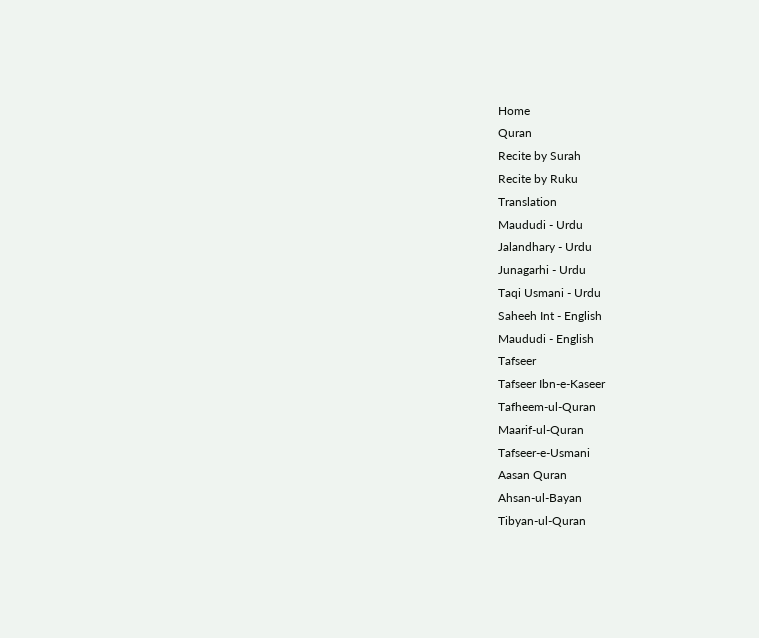Home
Quran
Recite by Surah
Recite by Ruku
Translation
Maududi - Urdu
Jalandhary - Urdu
Junagarhi - Urdu
Taqi Usmani - Urdu
Saheeh Int - English
Maududi - English
Tafseer
Tafseer Ibn-e-Kaseer
Tafheem-ul-Quran
Maarif-ul-Quran
Tafseer-e-Usmani
Aasan Quran
Ahsan-ul-Bayan
Tibyan-ul-Quran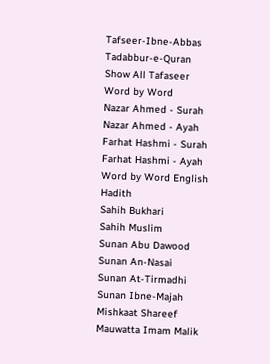Tafseer-Ibne-Abbas
Tadabbur-e-Quran
Show All Tafaseer
Word by Word
Nazar Ahmed - Surah
Nazar Ahmed - Ayah
Farhat Hashmi - Surah
Farhat Hashmi - Ayah
Word by Word English
Hadith
Sahih Bukhari
Sahih Muslim
Sunan Abu Dawood
Sunan An-Nasai
Sunan At-Tirmadhi
Sunan Ibne-Majah
Mishkaat Shareef
Mauwatta Imam Malik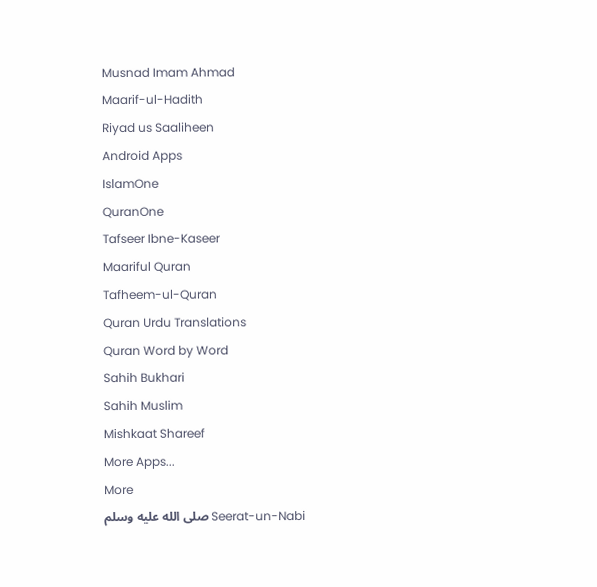Musnad Imam Ahmad
Maarif-ul-Hadith
Riyad us Saaliheen
Android Apps
IslamOne
QuranOne
Tafseer Ibne-Kaseer
Maariful Quran
Tafheem-ul-Quran
Quran Urdu Translations
Quran Word by Word
Sahih Bukhari
Sahih Muslim
Mishkaat Shareef
More Apps...
More
Seerat-un-Nabi صلى الله عليه وسلم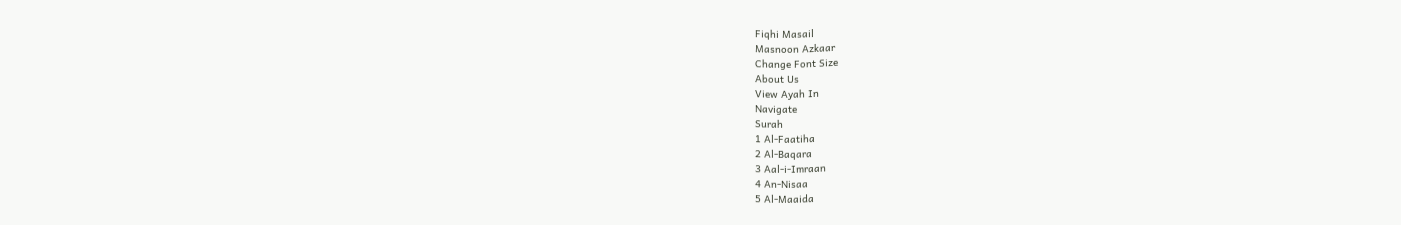Fiqhi Masail
Masnoon Azkaar
Change Font Size
About Us
View Ayah In
Navigate
Surah
1 Al-Faatiha
2 Al-Baqara
3 Aal-i-Imraan
4 An-Nisaa
5 Al-Maaida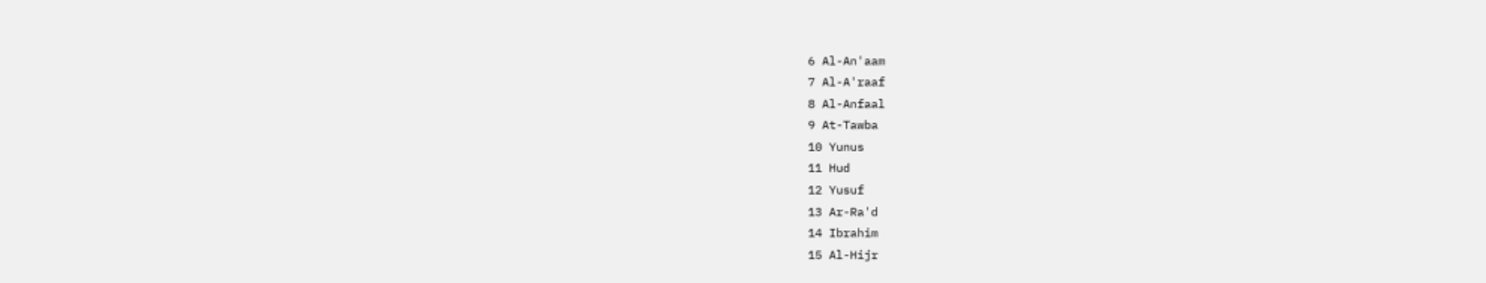6 Al-An'aam
7 Al-A'raaf
8 Al-Anfaal
9 At-Tawba
10 Yunus
11 Hud
12 Yusuf
13 Ar-Ra'd
14 Ibrahim
15 Al-Hijr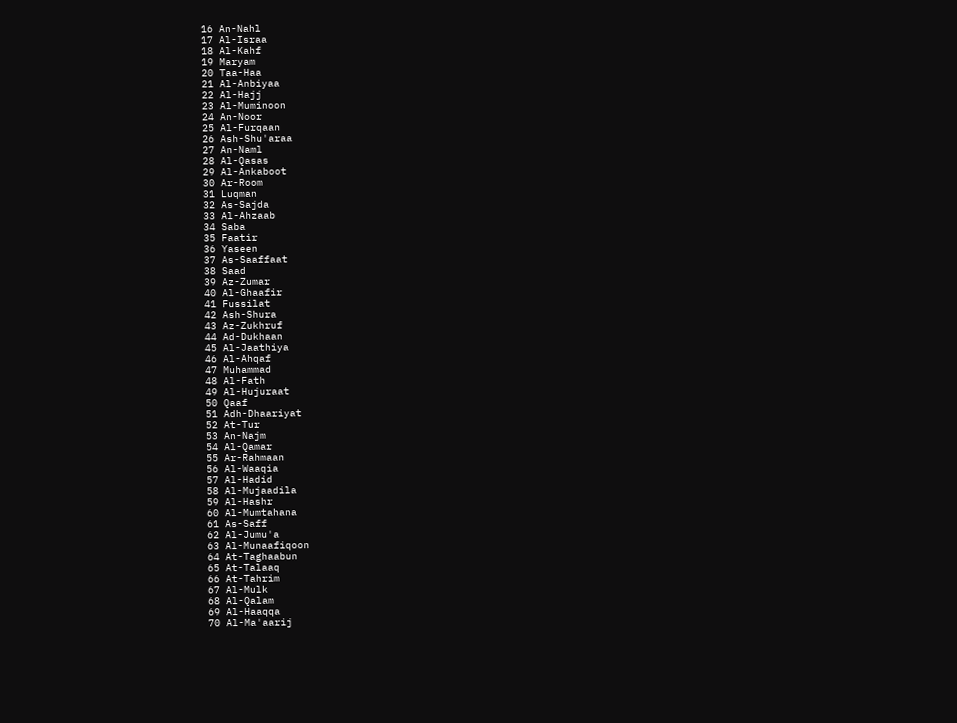16 An-Nahl
17 Al-Israa
18 Al-Kahf
19 Maryam
20 Taa-Haa
21 Al-Anbiyaa
22 Al-Hajj
23 Al-Muminoon
24 An-Noor
25 Al-Furqaan
26 Ash-Shu'araa
27 An-Naml
28 Al-Qasas
29 Al-Ankaboot
30 Ar-Room
31 Luqman
32 As-Sajda
33 Al-Ahzaab
34 Saba
35 Faatir
36 Yaseen
37 As-Saaffaat
38 Saad
39 Az-Zumar
40 Al-Ghaafir
41 Fussilat
42 Ash-Shura
43 Az-Zukhruf
44 Ad-Dukhaan
45 Al-Jaathiya
46 Al-Ahqaf
47 Muhammad
48 Al-Fath
49 Al-Hujuraat
50 Qaaf
51 Adh-Dhaariyat
52 At-Tur
53 An-Najm
54 Al-Qamar
55 Ar-Rahmaan
56 Al-Waaqia
57 Al-Hadid
58 Al-Mujaadila
59 Al-Hashr
60 Al-Mumtahana
61 As-Saff
62 Al-Jumu'a
63 Al-Munaafiqoon
64 At-Taghaabun
65 At-Talaaq
66 At-Tahrim
67 Al-Mulk
68 Al-Qalam
69 Al-Haaqqa
70 Al-Ma'aarij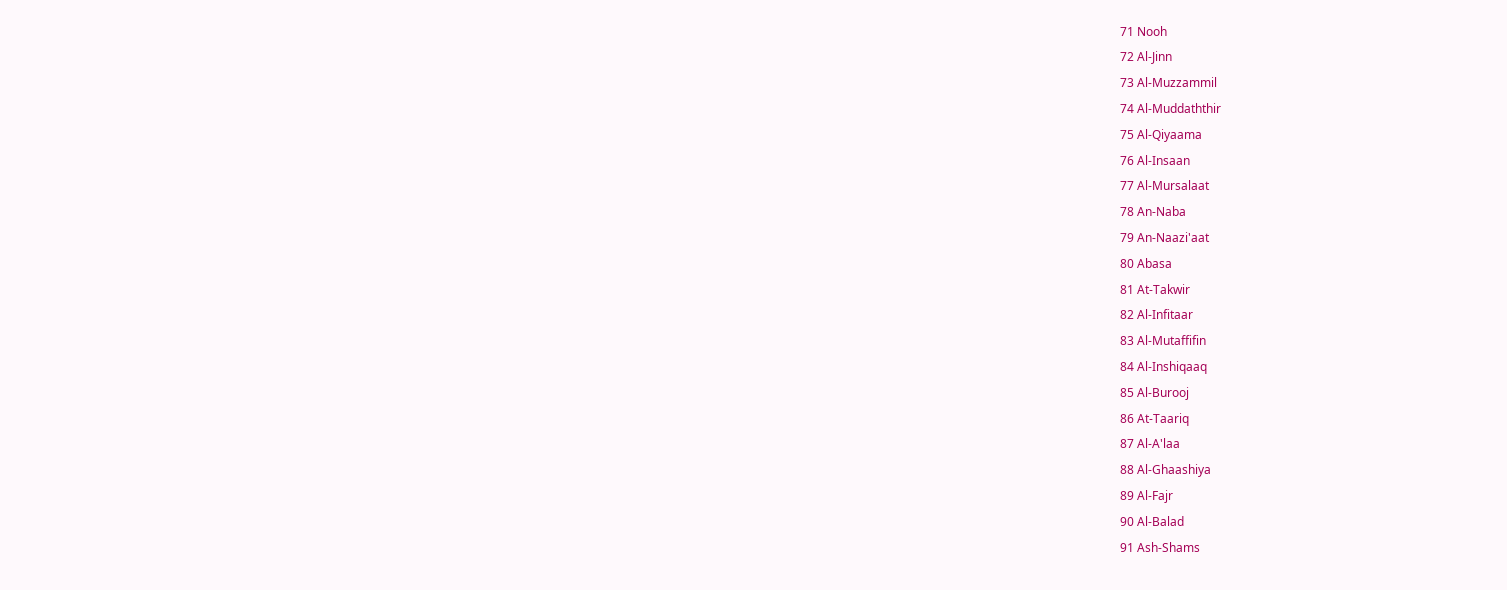71 Nooh
72 Al-Jinn
73 Al-Muzzammil
74 Al-Muddaththir
75 Al-Qiyaama
76 Al-Insaan
77 Al-Mursalaat
78 An-Naba
79 An-Naazi'aat
80 Abasa
81 At-Takwir
82 Al-Infitaar
83 Al-Mutaffifin
84 Al-Inshiqaaq
85 Al-Burooj
86 At-Taariq
87 Al-A'laa
88 Al-Ghaashiya
89 Al-Fajr
90 Al-Balad
91 Ash-Shams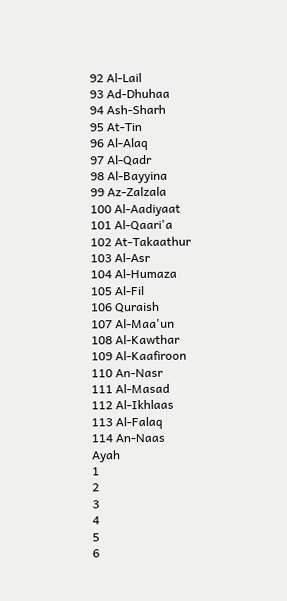92 Al-Lail
93 Ad-Dhuhaa
94 Ash-Sharh
95 At-Tin
96 Al-Alaq
97 Al-Qadr
98 Al-Bayyina
99 Az-Zalzala
100 Al-Aadiyaat
101 Al-Qaari'a
102 At-Takaathur
103 Al-Asr
104 Al-Humaza
105 Al-Fil
106 Quraish
107 Al-Maa'un
108 Al-Kawthar
109 Al-Kaafiroon
110 An-Nasr
111 Al-Masad
112 Al-Ikhlaas
113 Al-Falaq
114 An-Naas
Ayah
1
2
3
4
5
6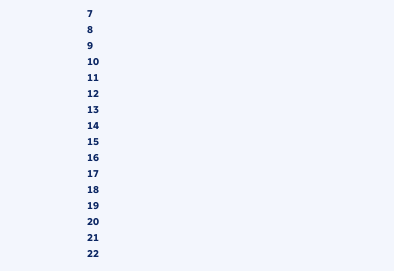7
8
9
10
11
12
13
14
15
16
17
18
19
20
21
22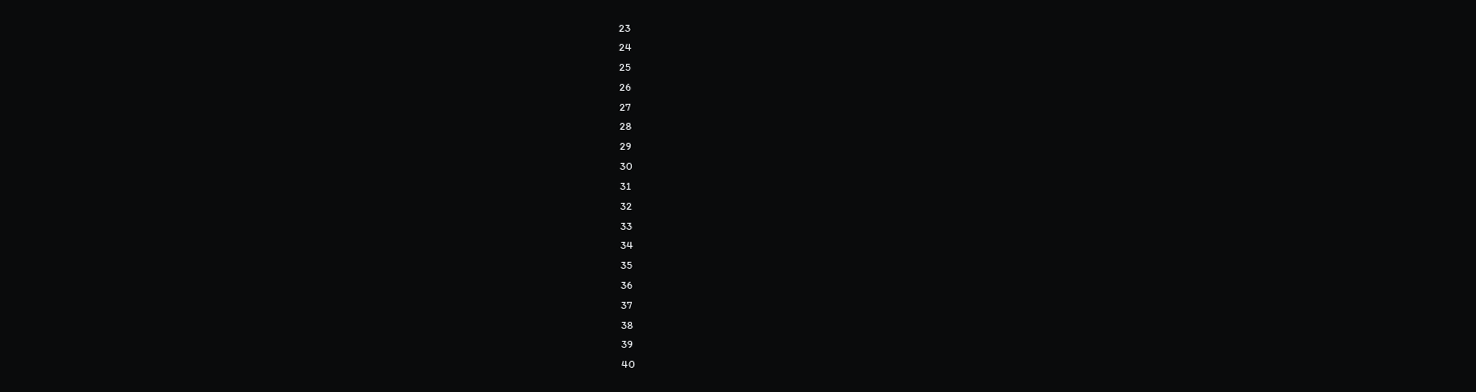23
24
25
26
27
28
29
30
31
32
33
34
35
36
37
38
39
40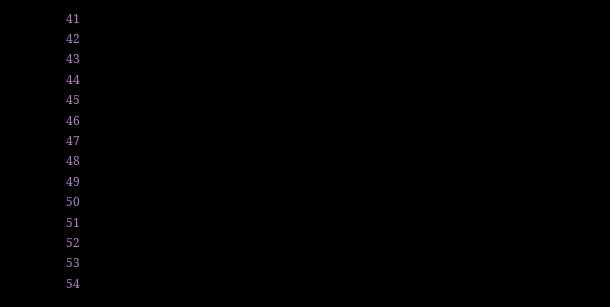41
42
43
44
45
46
47
48
49
50
51
52
53
54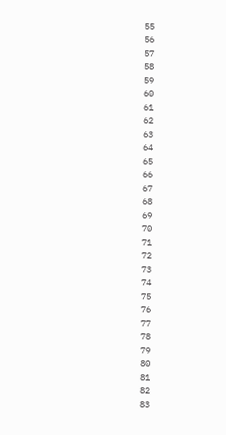55
56
57
58
59
60
61
62
63
64
65
66
67
68
69
70
71
72
73
74
75
76
77
78
79
80
81
82
83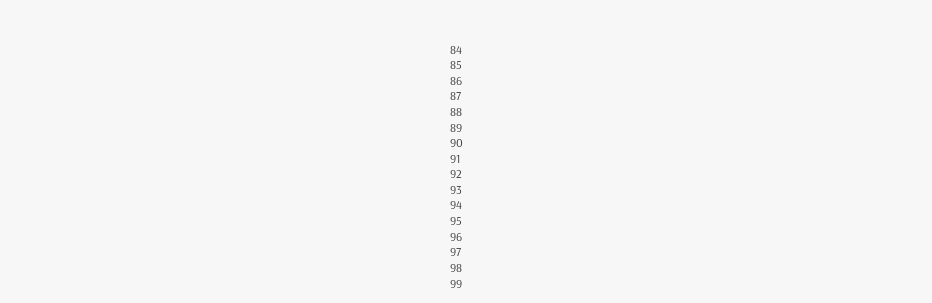84
85
86
87
88
89
90
91
92
93
94
95
96
97
98
99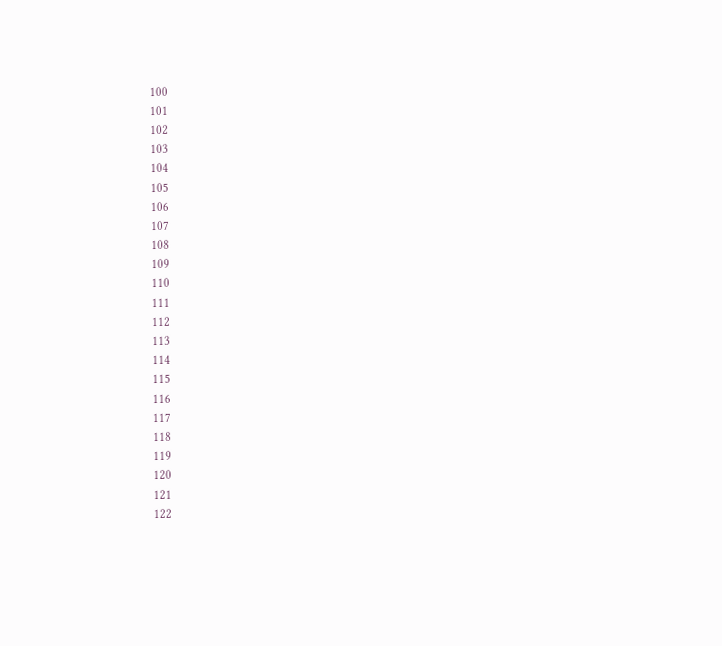100
101
102
103
104
105
106
107
108
109
110
111
112
113
114
115
116
117
118
119
120
121
122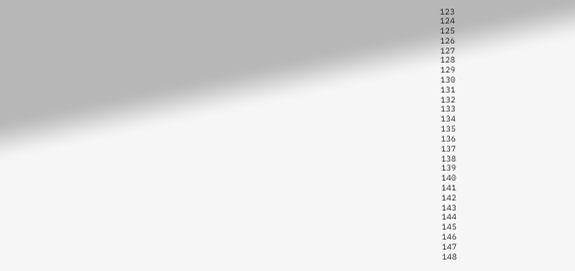123
124
125
126
127
128
129
130
131
132
133
134
135
136
137
138
139
140
141
142
143
144
145
146
147
148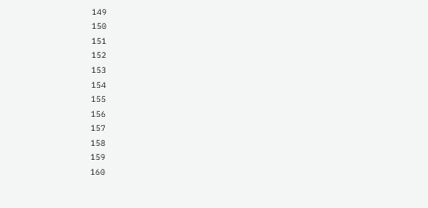149
150
151
152
153
154
155
156
157
158
159
160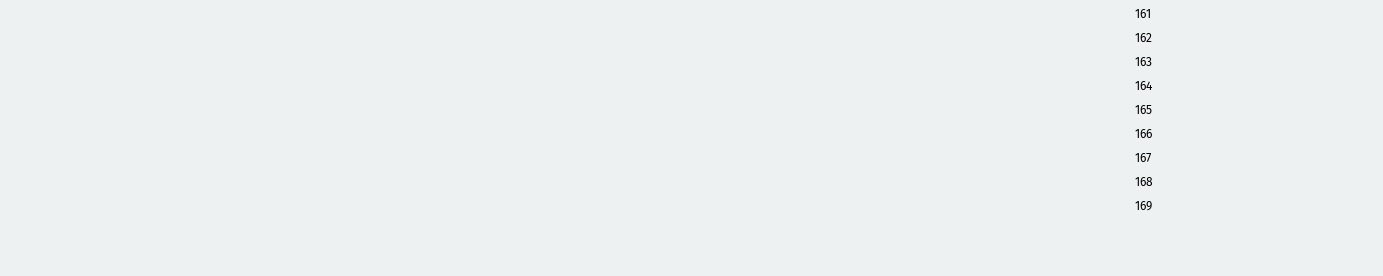161
162
163
164
165
166
167
168
169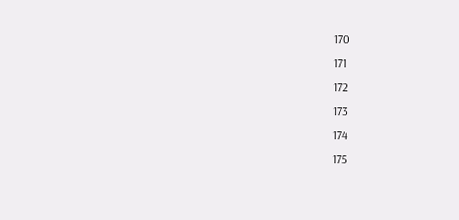170
171
172
173
174
175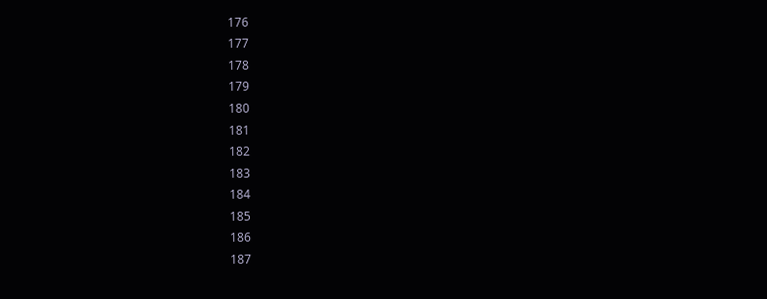176
177
178
179
180
181
182
183
184
185
186
187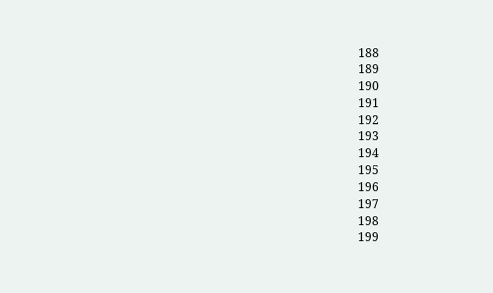188
189
190
191
192
193
194
195
196
197
198
199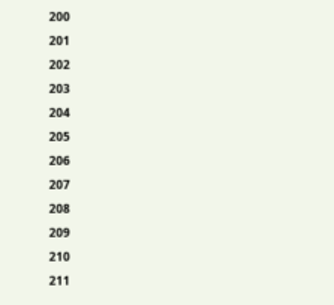200
201
202
203
204
205
206
207
208
209
210
211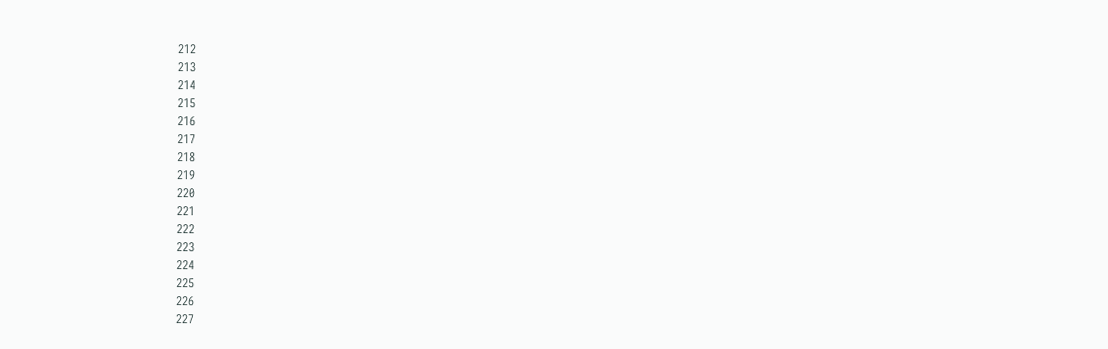212
213
214
215
216
217
218
219
220
221
222
223
224
225
226
227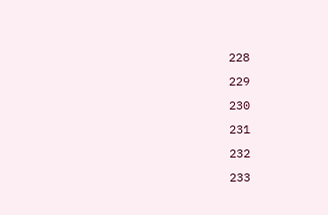228
229
230
231
232
233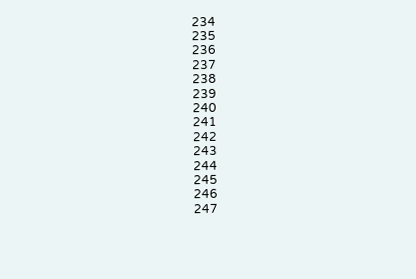234
235
236
237
238
239
240
241
242
243
244
245
246
247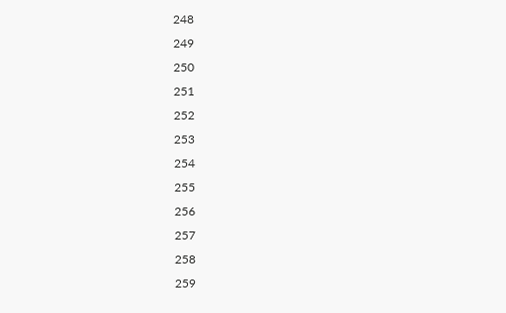248
249
250
251
252
253
254
255
256
257
258
259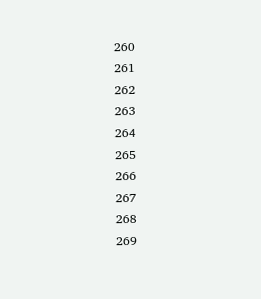260
261
262
263
264
265
266
267
268
269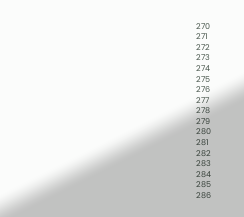270
271
272
273
274
275
276
277
278
279
280
281
282
283
284
285
286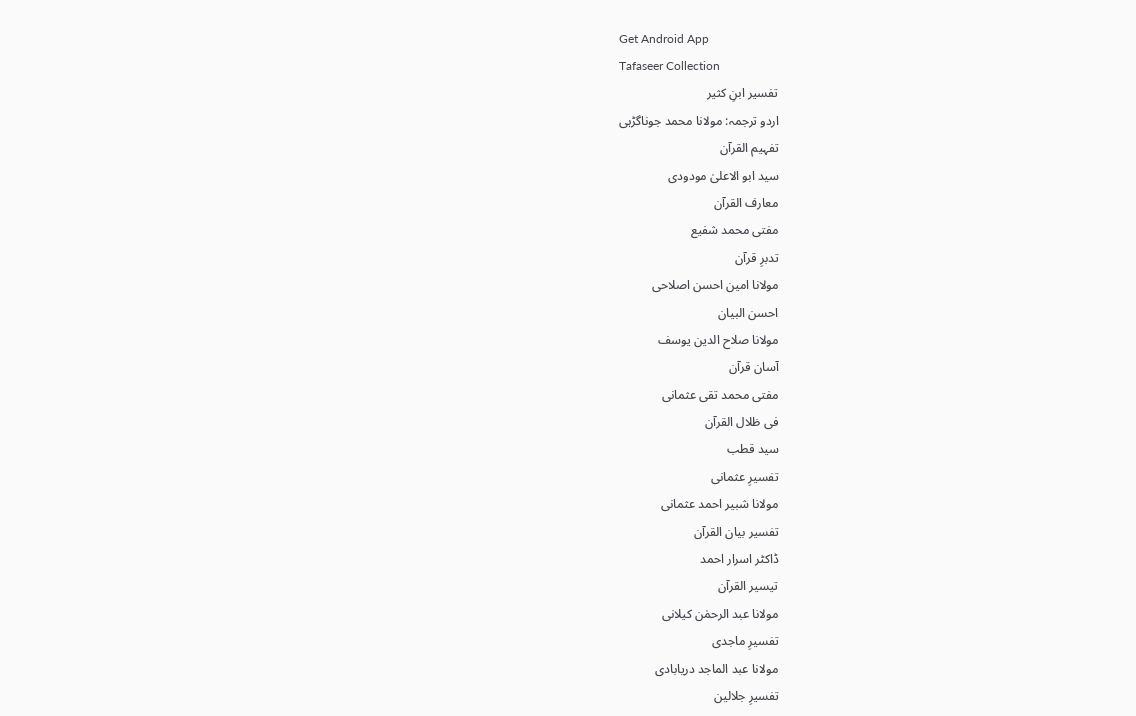Get Android App
Tafaseer Collection
تفسیر ابنِ کثیر
اردو ترجمہ: مولانا محمد جوناگڑہی
تفہیم القرآن
سید ابو الاعلیٰ مودودی
معارف القرآن
مفتی محمد شفیع
تدبرِ قرآن
مولانا امین احسن اصلاحی
احسن البیان
مولانا صلاح الدین یوسف
آسان قرآن
مفتی محمد تقی عثمانی
فی ظلال القرآن
سید قطب
تفسیرِ عثمانی
مولانا شبیر احمد عثمانی
تفسیر بیان القرآن
ڈاکٹر اسرار احمد
تیسیر القرآن
مولانا عبد الرحمٰن کیلانی
تفسیرِ ماجدی
مولانا عبد الماجد دریابادی
تفسیرِ جلالین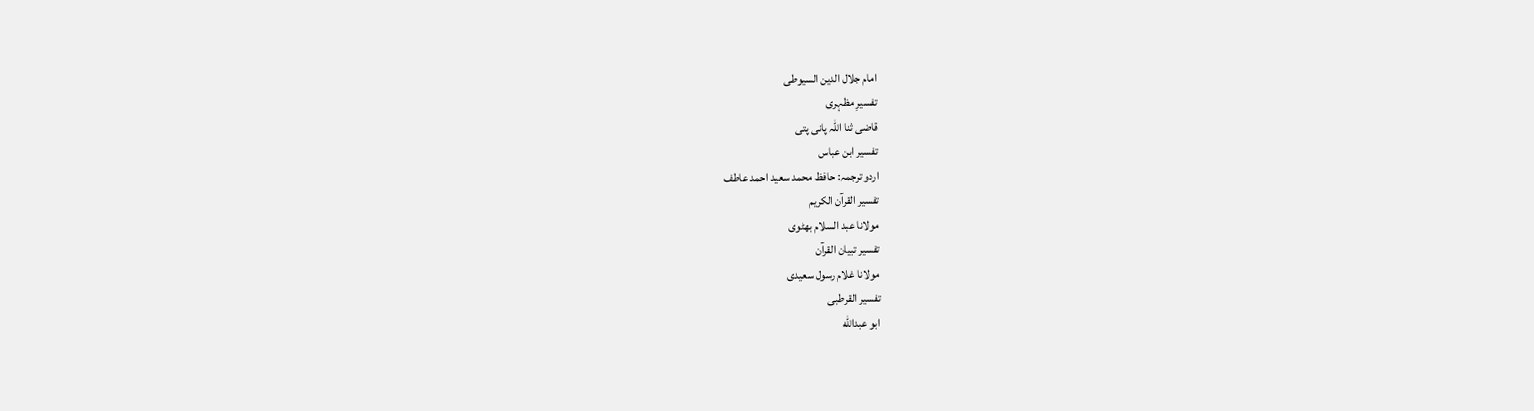امام جلال الدین السیوطی
تفسیرِ مظہری
قاضی ثنا اللہ پانی پتی
تفسیر ابن عباس
اردو ترجمہ: حافظ محمد سعید احمد عاطف
تفسیر القرآن الکریم
مولانا عبد السلام بھٹوی
تفسیر تبیان القرآن
مولانا غلام رسول سعیدی
تفسیر القرطبی
ابو عبدالله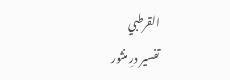القرطبي
تفسیر درِ منثور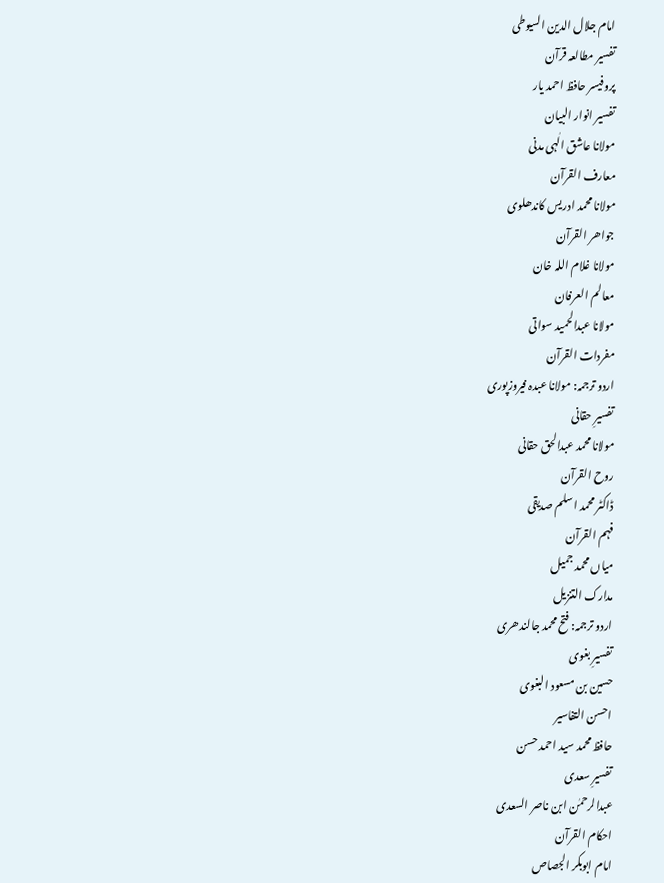امام جلال الدین السیوطی
تفسیر مطالعہ قرآن
پروفیسر حافظ احمد یار
تفسیر انوار البیان
مولانا عاشق الٰہی مدنی
معارف القرآن
مولانا محمد ادریس کاندھلوی
جواھر القرآن
مولانا غلام اللہ خان
معالم العرفان
مولانا عبدالحمید سواتی
مفردات القرآن
اردو ترجمہ: مولانا عبدہ فیروزپوری
تفسیرِ حقانی
مولانا محمد عبدالحق حقانی
روح القرآن
ڈاکٹر محمد اسلم صدیقی
فہم القرآن
میاں محمد جمیل
مدارک التنزیل
اردو ترجمہ: فتح محمد جالندھری
تفسیرِ بغوی
حسین بن مسعود البغوی
احسن التفاسیر
حافظ محمد سید احمد حسن
تفسیرِ سعدی
عبدالرحمٰن ابن ناصر السعدی
احکام القرآن
امام ابوبکر الجصاص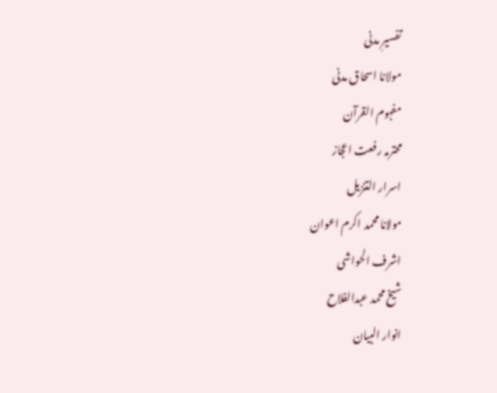تفسیرِ مدنی
مولانا اسحاق مدنی
مفہوم القرآن
محترمہ رفعت اعجاز
اسرار التنزیل
مولانا محمد اکرم اعوان
اشرف الحواشی
شیخ محمد عبدالفلاح
انوار البیان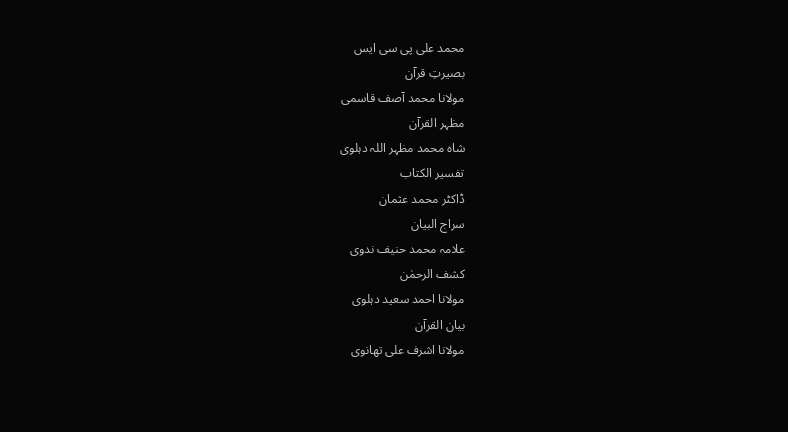محمد علی پی سی ایس
بصیرتِ قرآن
مولانا محمد آصف قاسمی
مظہر القرآن
شاہ محمد مظہر اللہ دہلوی
تفسیر الکتاب
ڈاکٹر محمد عثمان
سراج البیان
علامہ محمد حنیف ندوی
کشف الرحمٰن
مولانا احمد سعید دہلوی
بیان القرآن
مولانا اشرف علی تھانوی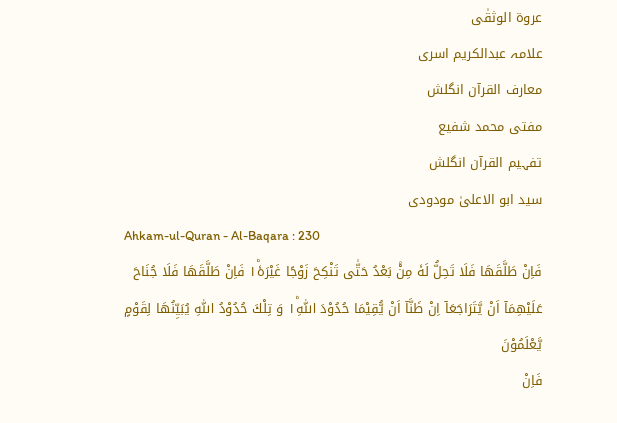عروۃ الوثقٰی
علامہ عبدالکریم اسری
معارف القرآن انگلش
مفتی محمد شفیع
تفہیم القرآن انگلش
سید ابو الاعلیٰ مودودی
Ahkam-ul-Quran - Al-Baqara : 230
فَاِنْ طَلَّقَهَا فَلَا تَحِلُّ لَهٗ مِنْۢ بَعْدُ حَتّٰى تَنْكِحَ زَوْجًا غَیْرَهٗ١ؕ فَاِنْ طَلَّقَهَا فَلَا جُنَاحَ عَلَیْهِمَاۤ اَنْ یَّتَرَاجَعَاۤ اِنْ ظَنَّاۤ اَنْ یُّقِیْمَا حُدُوْدَ اللّٰهِ١ؕ وَ تِلْكَ حُدُوْدُ اللّٰهِ یُبَیِّنُهَا لِقَوْمٍ یَّعْلَمُوْنَ
فَاِنْ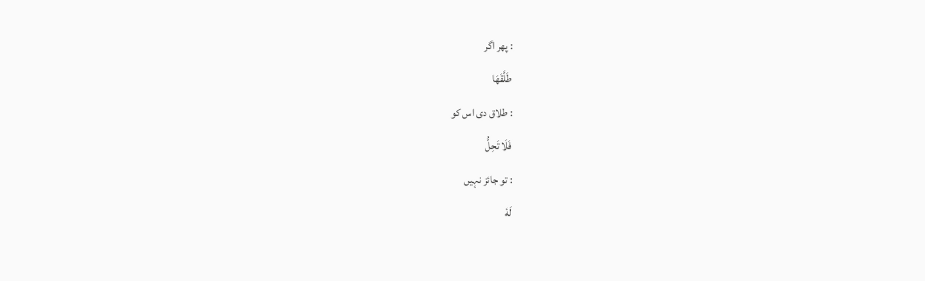: پھر اگر
طَلَّقَھَا
: طلاق دی اس کو
فَلَا تَحِلُّ
: تو جائز نہیں
لَهٗ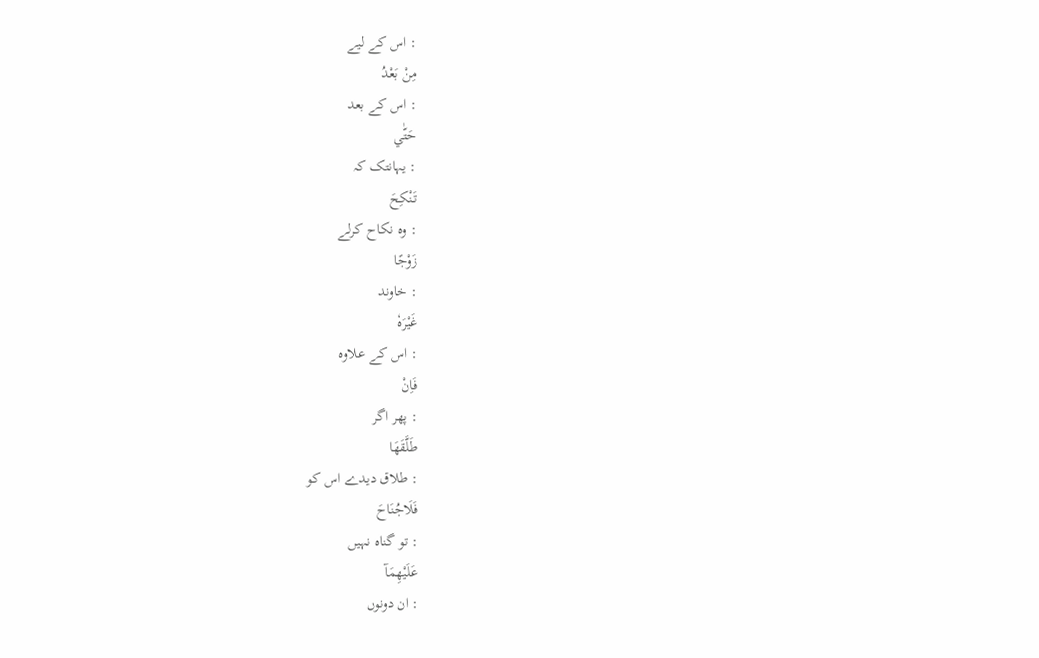: اس کے لیے
مِنْ بَعْدُ
: اس کے بعد
حَتّٰي
: یہانتک کہ
تَنْكِحَ
: وہ نکاح کرلے
زَوْجًا
: خاوند
غَيْرَهٗ
: اس کے علاوہ
فَاِنْ
: پھر اگر
طَلَّقَھَا
: طلاق دیدے اس کو
فَلَاجُنَاحَ
: تو گناہ نہیں
عَلَيْھِمَآ
: ان دونوں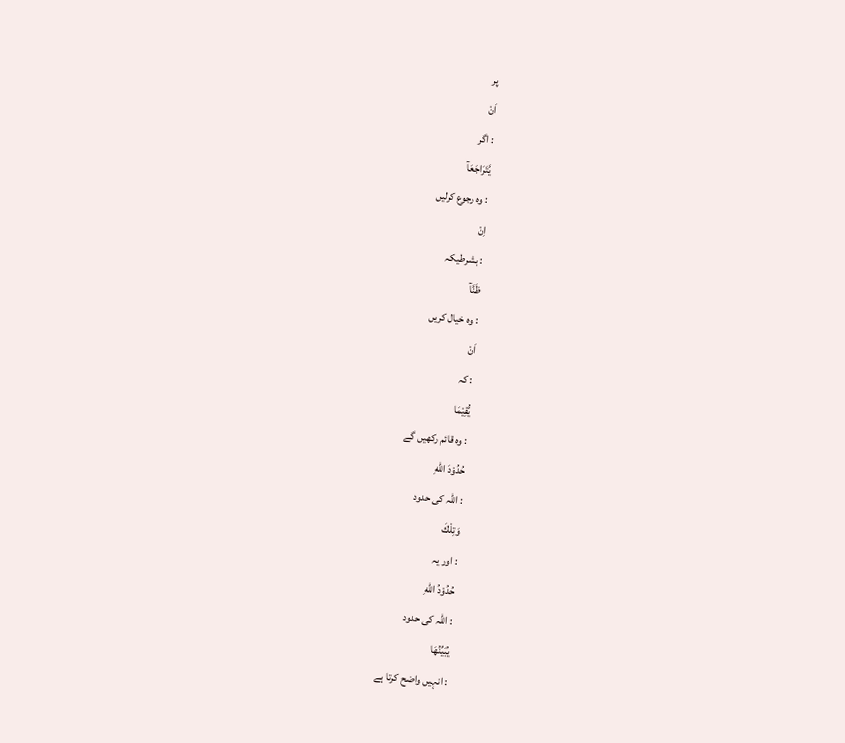پر
اَنْ
: اگر
يَّتَرَاجَعَآ
: وہ رجوع کرلیں
اِنْ
: بشرطیکہ
ظَنَّآ
: وہ خیال کریں
اَنْ
: کہ
يُّقِيْمَا
: وہ قائم رکھیں گے
حُدُوْدَ اللّٰهِ
: اللہ کی حدود
وَتِلْكَ
: اور یہ
حُدُوْدُ اللّٰهِ
: اللہ کی حدود
يُبَيِّنُھَا
: انہیں واضح کرتا ہے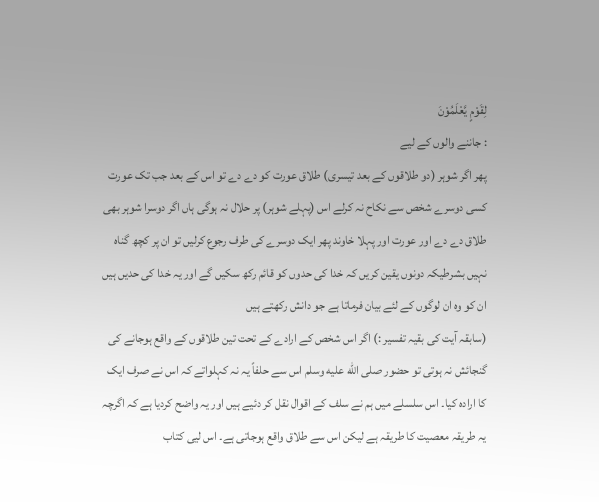لِقَوْمٍ يَّعْلَمُوْنَ
: جاننے والوں کے لیے
پھر اگر شوہر (دو طلاقوں کے بعد تیسری) طلاق عورت کو دے دے تو اس کے بعد جب تک عورت کسی دوسرے شخص سے نکاح نہ کرلے اس (پہلے شوہر) پر حلال نہ ہوگی ہاں اگر دوسرا شوہر بھی طلاق دے دے اور عورت اور پہلا خاوند پھر ایک دوسرے کی طرف رجوع کرلیں تو ان پر کچھ گناہ نہیں بشرطیکہ دونوں یقین کریں کہ خدا کی حدوں کو قائم رکھ سکیں گے اور یہ خدا کی حدیں ہیں ان کو وہ ان لوگوں کے لئے بیان فرماتا ہے جو دانش رکھتے ہیں
(سابقہ آیت کی بقیہ تفسیر :) اگر اس شخص کے ارادے کے تحت تین طلاقوں کے واقع ہوجانے کی گنجائش نہ ہوتی تو حضور صلى الله عليه وسلم اس سے حلفاً یہ نہ کہلواتے کہ اس نے صرف ایک کا ارادہ کیا۔ اس سلسلے میں ہم نے سلف کے اقوال نقل کر دئیے ہیں اور یہ واضح کردیا ہے کہ اگرچہ یہ طریقہ معصیت کا طریقہ ہے لیکن اس سے طلاق واقع ہوجاتی ہے۔ اس لیی کتاب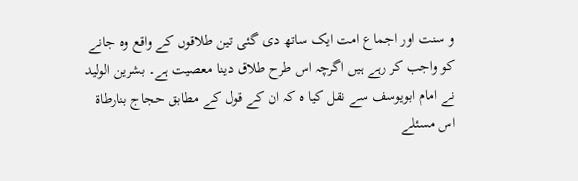و سنت اور اجماع امت ایک ساتھ دی گئی تین طلاقوں کے واقع وہ جانے کو واجب کر رہے ہیں اگرچہ اس طرح طلاق دینا معصیت ہے۔ بشرین الولید نے امام ابویوسف سے نقل کیا ہ کہ ان کے قول کے مطابق حجاج بنارطاۃ اس مسئلے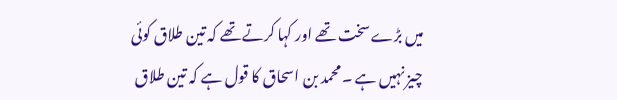میں بڑے سخت تھے اور کہا کرتے تھے کہ تین طلاق کوئی چیز نہیں ہے ۔ محمد بن اسحاق کا قول ہے کہ تین طلاق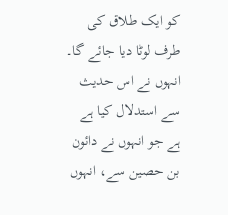کو ایک طلاق کی طرف لوٹا دیا جائے گا۔ انہوں نے اس حدیث سے استدلال کیا ہے ہے جو انہوں نے دائون بن حصین سے، انہوں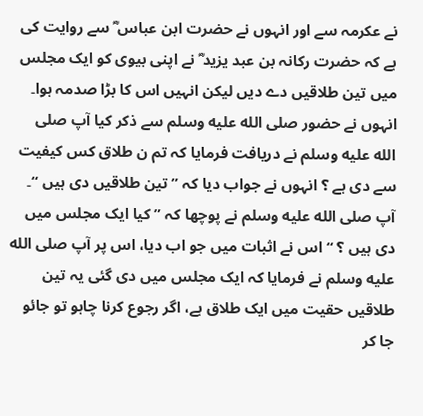نے عکرمہ سے اور انہوں نے حضرت ابن عباس ؓ سے روایت کی ہے کہ حضرت رکانہ بن عبد یزید ؓ نے اپنی بیوی کو ایک مجلس میں تین طلاقیں دے دیں لیکن انہیں اس کا بڑا صدمہ ہوا۔ انہوں نے حضور صلى الله عليه وسلم سے ذکر کیا آپ صلى الله عليه وسلم نے دریافت فرمایا کہ تم ن طلاق کس کیفیت سے دی ہے ؟ انہوں نے جواب دیا کہ ” تین طلاقیں دی ہیں “۔ آپ صلى الله عليه وسلم نے پوچھا کہ ” کیا ایک مجلس میں دی ہیں ؟ “ اس نے اثبات میں جو اب دیا، اس پر آپ صلى الله عليه وسلم نے فرمایا کہ ایک مجلس میں دی گئی یہ تین طلاقیں حقیت میں ایک طلاق ہے، اگر رجوع کرنا چاہو تو جائو جا کر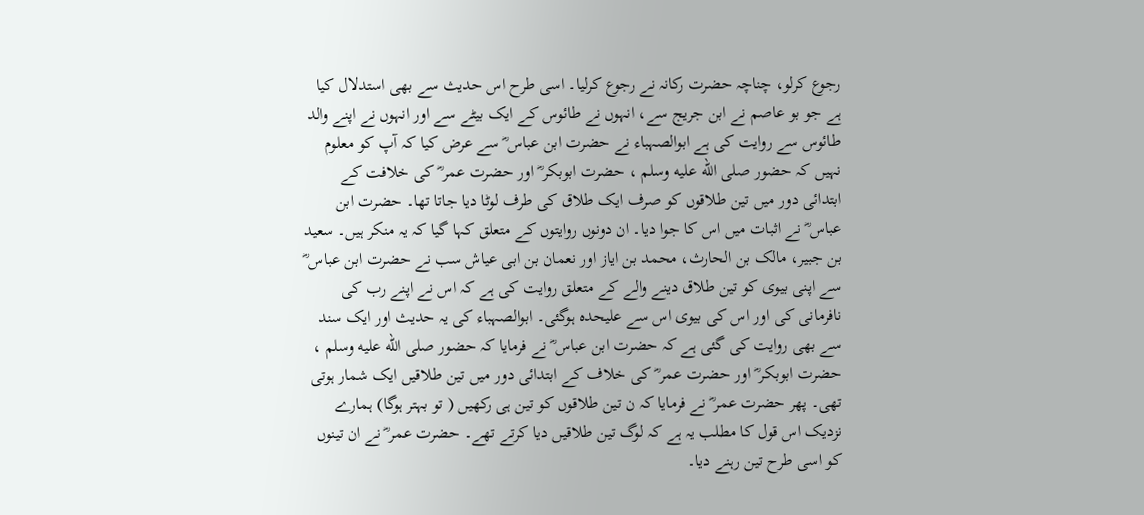رجوع کرلو، چناچہ حضرت رکانہ نے رجوع کرلیا۔ اسی طرح اس حدیث سے بھی استدلال کیا ہے جو بو عاصم نے ابن جریج سے، انہوں نے طائوس کے ایک بیٹے سے اور انہوں نے اپنے والد طائوس سے روایت کی ہے ابوالصہباء نے حضرت ابن عباس ؓ سے عرض کیا کہ آپ کو معلوم نہیں کہ حضور صلى الله عليه وسلم ، حضرت ابوبکر ؓ اور حضرت عمر ؓ کی خلافت کے ابتدائی دور میں تین طلاقوں کو صرف ایک طلاق کی طرف لوٹا دیا جاتا تھا۔ حضرت ابن عباس ؓ نے اثبات میں اس کا جوا دیا۔ ان دونوں روایتوں کے متعلق کہا گیا کہ یہ منکر ہیں۔ سعید بن جبیر، مالک بن الحارث، محمد بن ایاز اور نعمان بن ابی عیاش سب نے حضرت ابن عباس ؓ سے اپنی بیوی کو تین طلاق دینے والے کے متعلق روایت کی ہے کہ اس نے اپنے رب کی نافرمانی کی اور اس کی بیوی اس سے علیحدہ ہوگئی۔ ابوالصہباء کی یہ حدیث اور ایک سند سے بھی روایت کی گئی ہے کہ حضرت ابن عباس ؓ نے فرمایا کہ حضور صلى الله عليه وسلم ، حضرت ابوبکر ؓ اور حضرت عمر ؓ کی خلاف کے ابتدائی دور میں تین طلاقیں ایک شمار ہوتی تھی۔ پھر حضرت عمر ؓ نے فرمایا کہ ن تین طلاقوں کو تین ہی رکھیں ( تو بہتر ہوگا) ہمارے نزدیک اس قول کا مطلب یہ ہے کہ لوگ تین طلاقیں دیا کرتے تھے۔ حضرت عمر ؓ نے ان تینوں کو اسی طرح تین رہنے دیا۔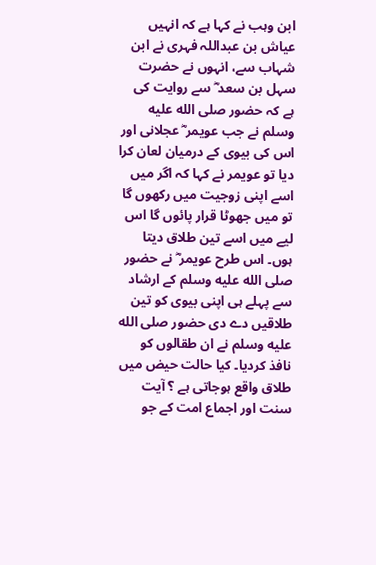ابن وہب نے کہا ہے کہ انہیں عیاش بن عبداللہ فہری نے ابن شہاب سے، انہوں نے حضرت سہل بن سعد ؓ سے روایت کی ہے کہ حضور صلى الله عليه وسلم نے جب عویمر ؓ عجلانی اور اس کی بیوی کے درمیان لعان کرا دیا تو عویمر نے کہا کہ اگر میں اسے اپنی زوجیت میں رکھوں گا تو میں جھوٹا قرار پائوں گا اس لیے میں اسے تین طلاق دیتا ہوں۔ اس طرح عویمر ؓ نے حضور صلى الله عليه وسلم کے ارشاد سے پہلے ہی اپنی بیوی کو تین طلاقیں دے دی حضور صلى الله عليه وسلم نے ان طقالوں کو نافذ کردیا۔ کیا حالت حیض میں طلاق واقع ہوجاتی ہے ؟ آیت سنت اور اجماع امت کے جو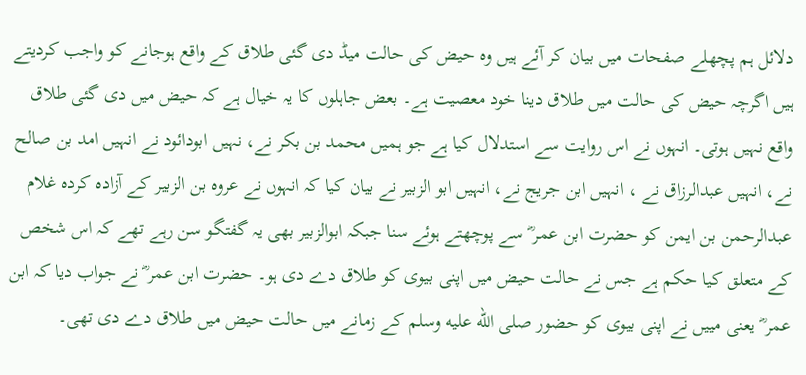دلائل ہم پچھلے صفحات میں بیان کر آئے ہیں وہ حیض کی حالت میڈ دی گئی طلاق کے واقع ہوجانے کو واجب کردیتے ہیں اگرچہ حیض کی حالت میں طلاق دینا خود معصیت ہے۔ بعض جاہلوں کا یہ خیال ہے کہ حیض میں دی گئی طلاق واقع نہیں ہوتی۔ انہوں نے اس روایت سے استدلال کیا ہے جو ہمیں محمد بن بکر نے، نہیں ابودائود نے انہیں امد بن صالح نے، انہیں عبدالرزاق نے ، انہیں ابن جریج نے، انہیں ابو الزبیر نے بیان کیا کہ انہوں نے عروہ بن الزبیر کے آزادہ کردہ غلام عبدالرحمن بن ایمن کو حضرت ابن عمر ؓ سے پوچھتے ہوئے سنا جبکہ ابوالزبیر بھی یہ گفتگو سن رہے تھے کہ اس شخص کے متعلق کیا حکم ہے جس نے حالت حیض میں اپنی بیوی کو طلاق دے دی ہو۔ حضرت ابن عمر ؓ نے جواب دیا کہ ابن عمر ؓ یعنی مییں نے اپنی بیوی کو حضور صلى الله عليه وسلم کے زمانے میں حالت حیض میں طلاق دے دی تھی۔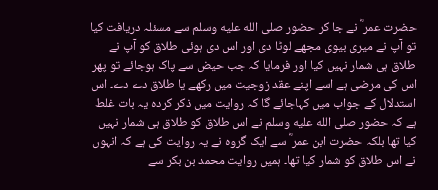حضرت عمر ؓ نے جا کر حضور صلى الله عليه وسلم سے مسئلہ دریافت کیا تو آپ نے میری بیوی مجھے لوٹا دی اور اس دی ہوئی طلاق کو آپ نے طلاق ہی شمار نہیں کیا اور فرمایا کہ جب حیض سے پاک ہوجائے تو پھر اس کی مرضی ہے اسے اپنے عقد زوجیت میں رکھے یا طلاق دے دے۔ اس استدلال کے جواب میں کہاجائے گا کہ روایت میں ذکر کردہ یہ بات غلط ہے کہ حضور صلى الله عليه وسلم نے اس طلاق کو طلاق ہی شمار نہیں کیا تھا بلکہ حضرت ابن عمر ؓ سے ایک گروہ نے یہ روایت کی ہے کہ انہوں نے اس طلاق کو شمار کیا تھا۔ ہمیں روایت محمد بن بکر سے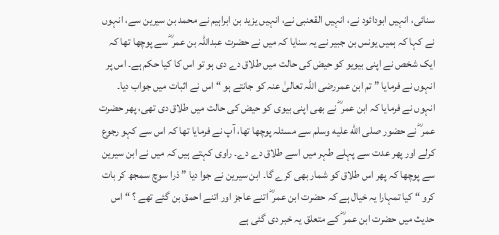سنائی، انہیں ابودائود نے، انہیں القعنبی نے، انہیں یزید بن ابراہیم نے محمد بن سیرین سے، انہوں نے کہا کہ ہمیں یونس بن جبیر نے یہ سنایا کہ میں نے حضرت عبداللہ بن عمر ؓ سے پوچھا تھا کہ ایک شخص نے اپنی بیویو کو حیض کی حالت میں طلاق دے دی ہو تو اس کا کیا حکم ہے۔ اس پر انہوں نے فرمایا ” تم ابن عمررضی اللہ تعالیٰ عنہ کو جانتے ہو “ اس نے اثبات میں جواب دیا۔ انہوں نے فرمایا کہ ابن عمر ؓ نے بھی اپنی بیوی کو حیض کی حالت میں طلاق دی تھی، پھر حضرت عمر ؓ نے حضور صلى الله عليه وسلم سے مسئلہ پوچھا تھا، آپ نے فرمایا تھا کہ اس سے کہو رجوع کرلے اور پھر عدت سے پہلے طہر میں اسے طلاق دے دے۔ راوی کہتے ہیں کہ میں نے ابن سیرین سے پوچھا کہ پھر اس طلاق کو شمار بھی کرے گا۔ ابن سیرین نے جوا دیا ” ذرا سوچ سمجھ کر بات کرو “ کیا تمہارا یہ خیال ہے کہ حضرت ابن عمر ؓ اتنے عاجز اور اتنے احمق بن گئے تھے ؟ “ اس حدیث میں حضرت ابن عمر ؓ کے متعلق یہ خبر دی گئی ہے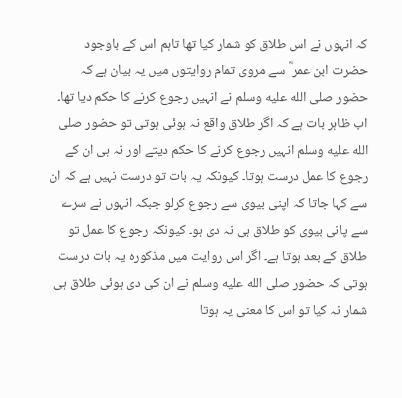کہ انہوں نے اس طلاق کو شمار کیا تھا تاہم اس کے باوجود حضرت ابن عمر ؓ سے مروی تمام روایتوں میں یہ بیان ہے کہ حضور صلى الله عليه وسلم نے انہیں رجوع کرنے کا حکم دیا تھا۔ اب ظاہر بات ہے کہ اگر طلاق واقع نہ ہوئی ہوتی تو حضور صلى الله عليه وسلم انہیں رجوع کرنے کا حکم دیتے اور نہ ہی ان کے رجوع کا عمل درست ہوتا۔ کیونکہ یہ بات تو درست نہیں ہے کہ ان سے کہا جاتا کہ اپنی بیوی سے رجوع کرلو جبکہ انہوں نے سرے سے پانی بیوی کو طلاق ہی نہ دی ہو۔ کیونکہ رجوع کا عمل تو طلاق کے بعد ہوتا ہے۔ اگر اس روایت میں مذکورہ یہ بات درست ہوتی کہ حضور صلى الله عليه وسلم نے ان کی دی ہوئی طلاق ہی شمار نہ کیا تو اس کا معنی یہ ہوتا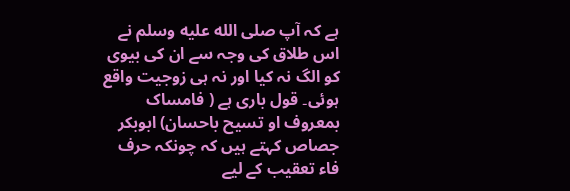ہے کہ آپ صلى الله عليه وسلم نے اس طلاق کی وجہ سے ان کی بیوی کو الگ نہ کیا اور نہ ہی زوجیت واقع ہوئی۔ قول باری ہے ( فامساک بمعروف او تسیح باحسان) ابوبکر جصاص کہتے ہیں کہ چونکہ حرف فاء تعقیب کے لیے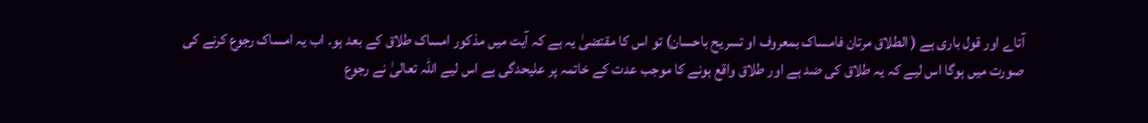آتاے اور قول باری ہے ( الطلاق مرتان فامساک بمعروف او تسریح باحسان) تو اس کا مقتضیٰ یہ ہے کہ آیت میں مذکور امساک طلاق کے بعد ہو۔ اب یہ امساک رجوع کرنے کی صورت میں ہوگا اس لیے کہ یہ طلاق کی ضد ہے اور طلاق واقع ہونے کا موجب عدت کے خاتمہ پر علیحدگی ہے اس لیے اللہ تعالیٰ نے رجوع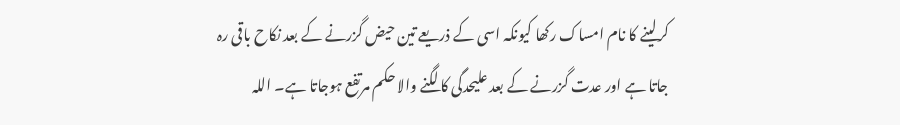کرلینے کا نام امساک رکھا کیونکہ اسی کے ذریعے تین حیض گزرنے کے بعد نکاح باقی رہ جاتا ہے اور عدت گزرنے کے بعد علیحدگی کا لگنے والا حکم مرتفع ہوجاتا ہے۔ اللہ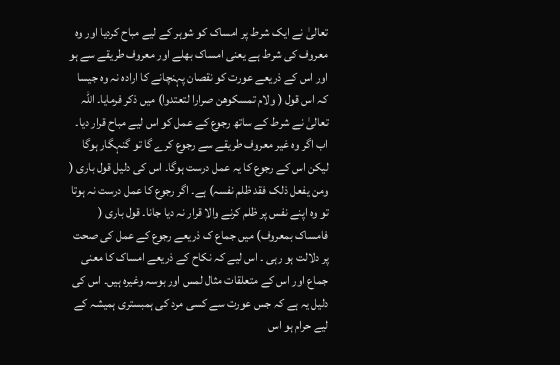تعالیٰ نے ایک شرط پر امساک کو شوہر کے لیے مباح کردیا اور وہ معروف کی شرط ہے یعنی امساک بھلے اور معروف طریقے سے ہو اور اس کے ذریعے عورت کو نقصان پہنچانے کا ارادہ نہ وہ جیسا کہ اس قول ( ولام تمسکوھن صرارا لتعتدوا) میں ذکر فرمایا۔ اللہ تعالیٰ نے شرط کے ساتھ رجوع کے عمل کو اس لیے مباح قرار دیا۔ اب اگر وہ غیر معروف طریقے سے رجوع کرے گا تو گنہگار ہوگا لیکن اس کے رجوع کا یہ عمل درست ہوگا۔ اس کی دلیل قول باری ( ومن یفعل ذلک فقد ظلم نفسہ) ہے۔ اگر رجوع کا عمل درست نہ ہوتا تو وہ اپنے نفس پر ظلم کرنے والا قرار نہ دیا جانا۔ قول باری ( فامساک بمعروف) میں جماع ک ذریعے رجوع کے عمل کی صحت پر دلالت ہو رہی ۔ اس لیے کہ نکاح کے ذریعے امساک کا معنی جماع اور اس کے متعلقات مثال لمس اور بوسہ وغیرہ ہیں۔ اس کی دلیل یہ ہے کہ جس عورت سے کسی مرد کی ہمبستری ہمیشہ کے لیے حرام ہو اس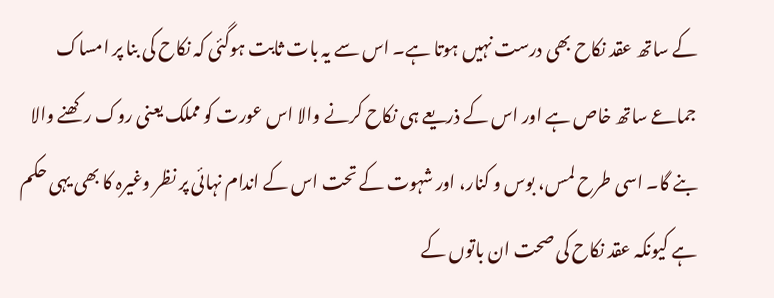کے ساتھ عقد نکاح بھی درست نہیں ہوتا ہے۔ اس سے یہ بات ثابت ہوگئی کہ نکاح کی بنا پر امساک جماعے ساتھ خاص ہے اور اس کے ذریعے ہی نکاح کرنے والا اس عورت کو مملک یعنی روک رکھنے والا بنے گا۔ اسی طرح لمس، بوس و کنار، اور شہوت کے تحت اس کے اندام نہائی پر نظر وغیرہ کا بھی یہی حکم ہے کیونکہ عقد نکاح کی صحت ان باتوں کے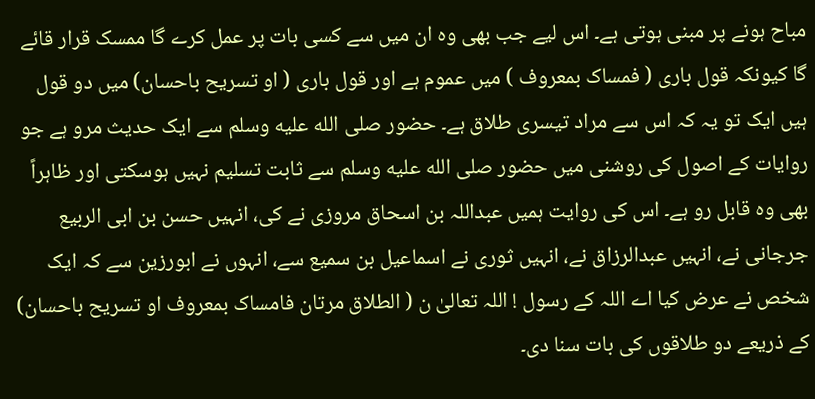مباح ہونے پر مبنی ہوتی ہے۔ اس لیے جب بھی وہ ان میں سے کسی بات پر عمل کرے گا ممسک قرار قائے گا کیونکہ قول باری ( فمساک بمعروف ) میں عموم ہے اور قول باری ( او تسریح باحسان) میں دو قول ہیں ایک تو یہ کہ اس سے مراد تیسری طلاق ہے۔ حضور صلى الله عليه وسلم سے ایک حدیث مرو ہے جو روایات کے اصول کی روشنی میں حضور صلى الله عليه وسلم سے ثابت تسلیم نہیں ہوسکتی اور ظاہراً بھی وہ قابل رو ہے۔ اس کی روایت ہمیں عبداللہ بن اسحاق مروزی نے کی، انہیں حسن بن ابی الربیع جرجانی نے، انہیں عبدالرزاق نے، انہیں ثوری نے اسماعیل بن سمیع سے، انہوں نے ابورزین سے کہ ایک شخص نے عرض کیا اے اللہ کے رسول ! اللہ تعالیٰ ن ( الطلاق مرتان فامساک بمعروف او تسریح باحسان) کے ذریعے دو طلاقوں کی بات سنا دی۔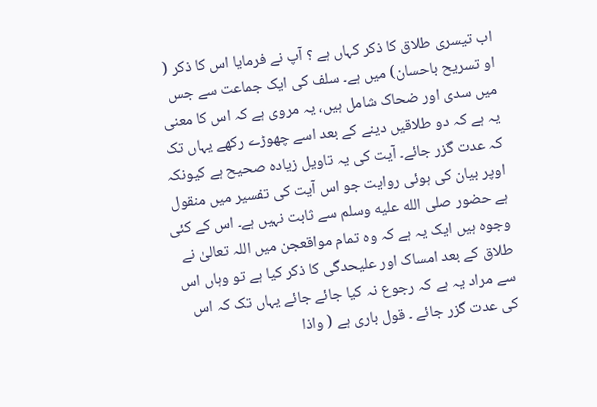اب تیسری طلاق کا ذکر کہاں ہے ؟ آپ نے فرمایا اس کا ذکر ( او تسریح باحسان) میں ہے۔ سلف کی ایک جماعت سے جس میں سدی اور ضحاک شامل ہیں، یہ مروی ہے کہ اس کا معنی یہ ہے کہ دو طلاقیں دینے کے بعد اسے چھوڑے رکھے یہاں تک کہ عدت گزر جائے۔ آیت کی یہ تاویل زیادہ صحیح ہے کیونکہ اوپر بیان کی ہوئی روایت جو اس آیت کی تفسیر میں منقول ہے حضور صلى الله عليه وسلم سے ثابت نہیں ہے۔ اس کے کئی وجوہ ہیں ایک یہ ہے کہ وہ تمام مواقعجن میں اللہ تعالیٰ نے طلاق کے بعد امساک اور علیحدگی کا ذکر کیا ہے تو وہاں اس سے مراد یہ ہے کہ رجوع نہ کیا جائے جائے یہاں تک کہ اس کی عدت گزر جائے ۔ قول باری ہے ( واذا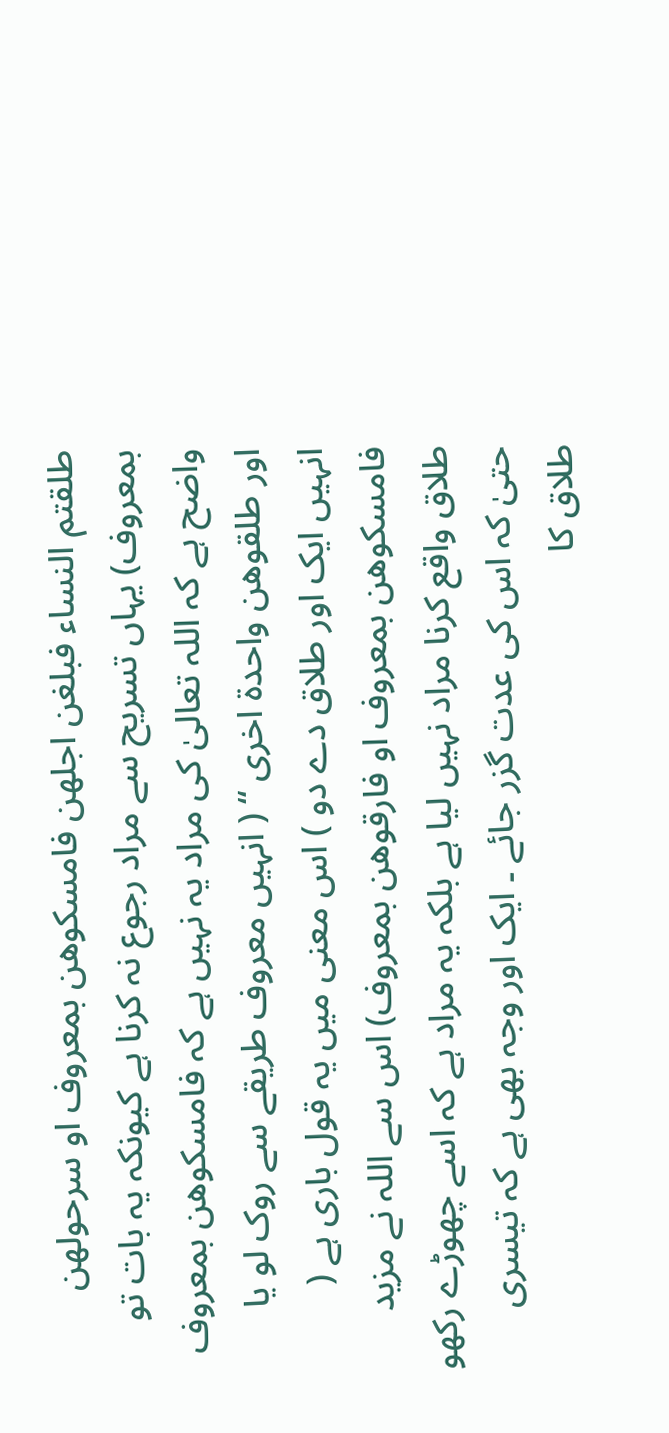طلقتم النساء فبلغن اجلھن فامسکوھن بمعروف او سرحولھن بمعروف) یہاں تسریح سے مراد رجوع نہ کرنا ہے کیونکہ یہ بات تو واضح ہے کہ اللہ تعالیٰ کی مراد یہ نہیں ہے کہ فامسکوھن بمعروف اور طلقوھن واحدۃ اخری “ ( انہیں معروف طریقے سے روک لو یا انہیں ایک اور طلاق دے دو ) اس معنی میں یہ قول باری ہے ( فامسکوھن بمعروف او فارقوھن بمعروف) اس سے اللہ نے مزید طلاق واقع کرنا مراد نہیں لیا ہے بلکہ یہ مراد ہے کہ اسے چھوڑے رکھو حتیٰ کہ اس کی عدت گزر جائے ۔ ایک اور وجہ بھی ہے کہ تیسری طلاق کا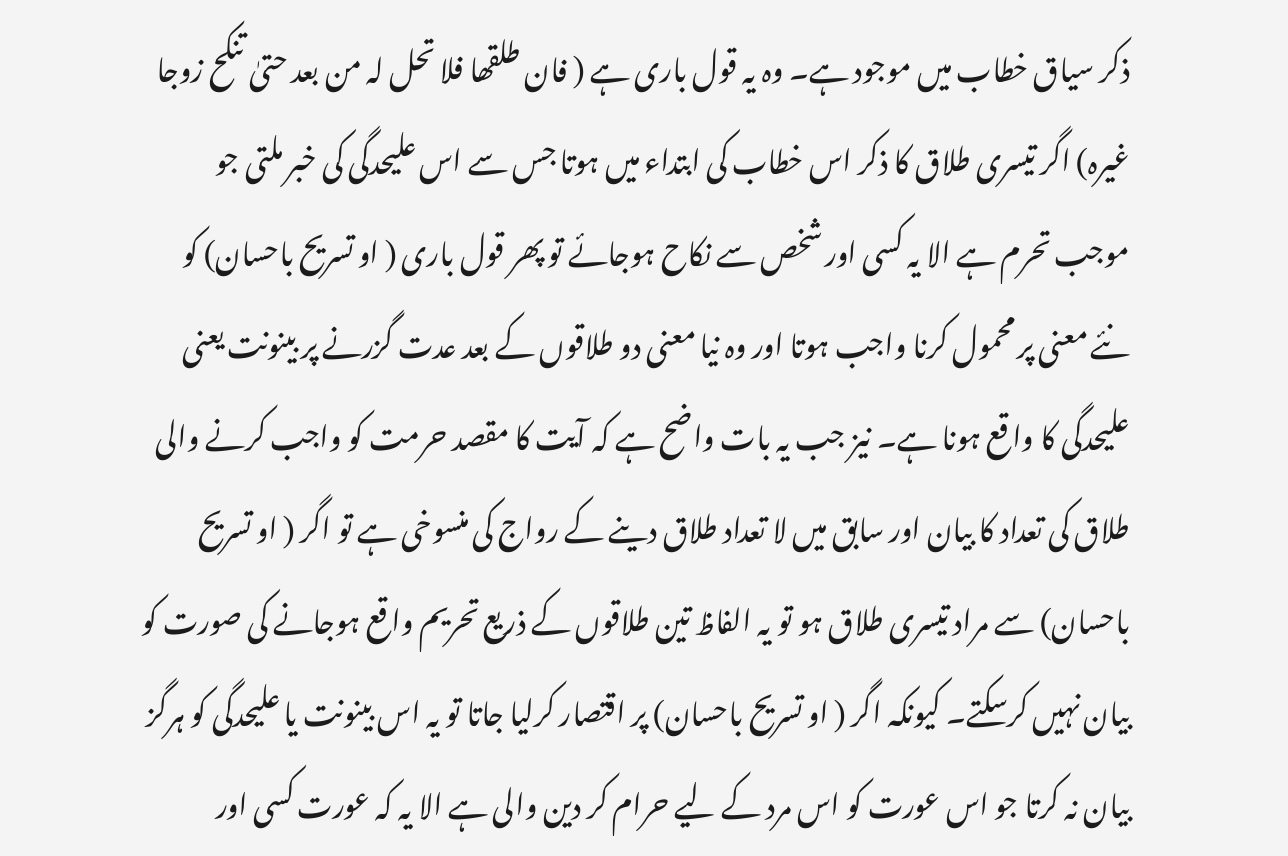ذکر سیاق خطاب میں موجود ہے۔ وہ یہ قول باری ہے ( فان طلقھا فلا تحل لہ من بعد حتیٰ تنکح زوجا غیرہ) اگر تیسری طلاق کا ذکر اس خطاب کی ابتداء میں ہوتا جس سے اس علیحدگی کی خبر ملتی جو موجب تحرم ہے الا یہ کسی اور شخص سے نکاح ہوجائے تو پھر قول باری ( او تسریح باحسان) کو نئے معنی پر محمول کرنا واجب ہوتا اور وہ نیا معنی دو طلاقوں کے بعد عدت گزرنے پر بینونت یعنی علیحدگی کا واقع ہونا ہے۔ نیز جب یہ بات واضح ہے کہ آیت کا مقصد حرمت کو واجب کرنے والی طلاق کی تعداد کا بیان اور سابق میں لا تعداد طلاق دینے کے رواج کی منسوخی ہے تو اگر ( او تسریح باحسان) سے مراد تیسری طلاق ہو تو یہ الفاظ تین طلاقوں کے ذریع تحریم واقع ہوجانے کی صورت کو بیان نہیں کرسکتے۔ کیونکہ اگر ( او تسریح باحسان) پر اقتصار کرلیا جاتا تو یہ اس بینونت یا علیحدگی کو ہرگز بیان نہ کرتا جو اس عورت کو اس مرد کے لیے حرام کر دین والی ہے الا یہ کہ عورت کسی اور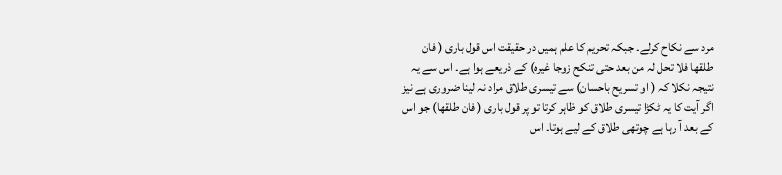مرد سے نکاح کرلے۔ جبکہ تحریم کا علم ہمیں در حقیقت اس قول باری ( فان طلقھا فلا تحل لہ من بعد حتی تنکح زوجا غیرہ) کے ذریعے ہوا ہے۔ اس سے یہ نتیجہ نکلا کہ ( او تسریح باحسان) سے تیسری طلاق مراد نہ لینا ضروری ہے نیز اگر آیت کا یہ ٹکڑا تیسری طلاق کو ظاہر کرتا تو پر قول باری ( فان طلقھا) جو اس کے بعد آ رہا ہے چوتھی طلاق کے لیے ہوتا۔ اس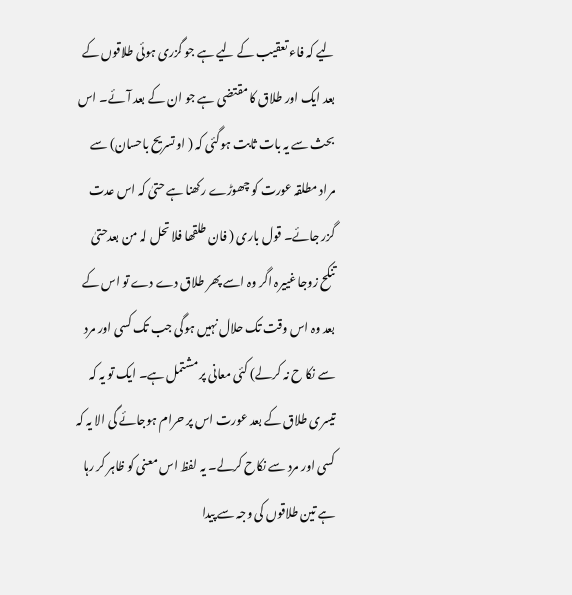لیے کہ فاء تعقیب کے لیے ہے جو گزری ہوئی طلاقوں کے بعد ایک اور طلاق کا مقتضی ہے جو ان کے بعد آئے۔ اس بحث سے یہ بات ثابت ہوگئی کہ ( او تسریح باحسان) سے مراد مطلقہ عورت کو چھوڑے رکھنا ہے حتیٰ کہ اس عدت گزر جائے۔ قول باری ( فان طلقھا فلا تحل لہ من بعدحتیٰ تنکح زوجا غییرہ اگر وہ اسے پھر طلاق دے دے تو اس کے بعد وہ اس وقت تک حلال نہیں ہوگی جب تک کسی اور مرد سے نکا ح نہ کرلے) کئی معانی پر مشتمل ہے۔ ایک تو یہ کہ تیسری طلاق کے بعد عورت اس پر حرام ہوجائے گی الا یہ کہ کسی اور مرد سے نکاح کرلے۔ یہ لفظ اس معنی کو ظاہر کر رہا ہے تین طلاقوں کی وجہ سے پیدا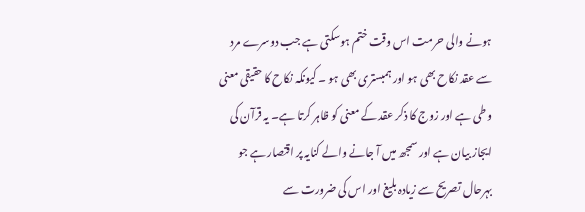ہونے والی حرمت اس وقت ختم ہوسکتی ہے جب دوسرے مرد سے عقد نکاح بھی ہو اور ہمبستری بھی ہو ۔ کیونکہ نکاح کا حقیقی معنی وطی ہے اور زوج کا ذکر عقد کے معنی کو ظاہر کرتا ہے۔ یہ قرآن کی ایجاز بیان ہے اور سمجھ میں آ جانے والے کنایہ پر اقتصار ہے جو بہرحال تصریح سے زیادہ بلیغ اور اس کی ضرورت سے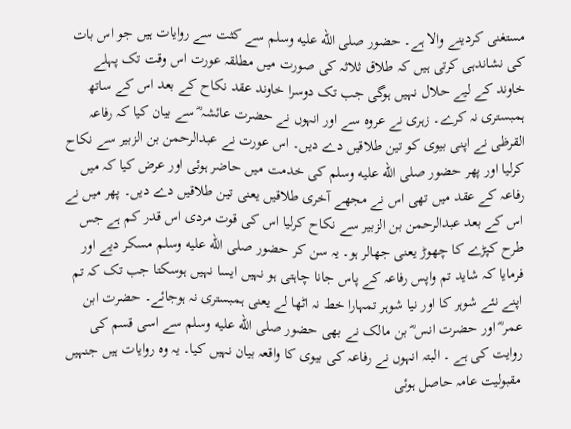مستغنی کردینے والا ہے۔ حضور صلى الله عليه وسلم سے کثت سے روایات ہیں جو اس بات کی نشاندہی کرتی ہیں کہ طلاق ثلاثہ کی صورت میں مطلقہ عورت اس وقت تک پہلے خاوند کے لیے حلال نہیں ہوگی جب تک دوسرا خاوند عقد نکاح کے بعد اس کے ساتھ ہمبستری نہ کرے۔ زہری نے عروہ سے اور انہوں نے حضرت عائشہ ؓ سے بیان کیا کہ رفاعہ القرظی نے اپنی بیوی کو تین طلاقیں دے دیں۔ اس عورت نے عبدالرحمن بن الزبیر سے نکاح کرلیا اور پھر حضور صلى الله عليه وسلم کی خدمت میں حاضر ہوئی اور عرض کیا کہ میں رفاعہ کے عقد میں تھی اس نے مجھے آخری طلاقیں یعنی تین طلاقیں دے دیں۔ پھر میں نے اس کے بعد عبدالرحمن بن الزبیر سے نکاح کرلیا اس کی قوت مردی اس قدر کم ہے جس طرح کپڑے کا چھوڑ یعنی جھالر ہو۔ یہ سن کر حضور صلى الله عليه وسلم مسکر دیے اور فرمایا کہ شاید تم واپس رفاعہ کے پاس جانا چاہتی ہو نہیں ایسا نہیں ہوسکتا جب تک کہ تم اپنے نئے شوہر کا اور نیا شوہر تمہارا خط نہ اٹھا لے یعنی ہمبستری نہ ہوجائے۔ حضرت ابن عمر ؓ اور حضرت انس ؓ بن مالک نے بھی حضور صلى الله عليه وسلم سے اسی قسم کی روایت کی ہے ۔ البتہ انہوں نے رفاعہ کی بیوی کا واقعہ بیان نہیں کیا۔ یہ وہ روایات ہیں جنہیں مقبولیت عامہ حاصل ہوئی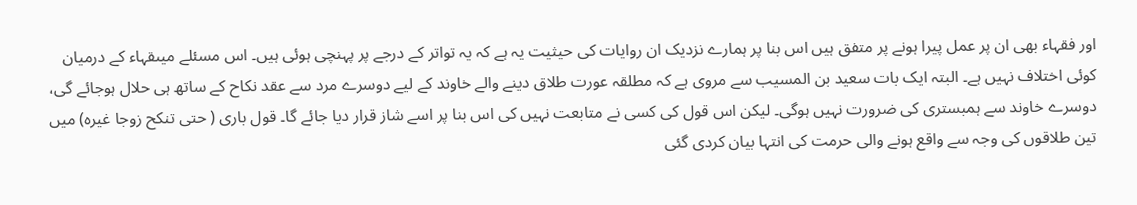اور فقہاء بھی ان پر عمل پیرا ہونے پر متفق ہیں اس بنا پر ہمارے نزدیک ان روایات کی حیثیت یہ ہے کہ یہ تواتر کے درجے پر پہنچی ہوئی ہیں۔ اس مسئلے میںقہاء کے درمیان کوئی اختلاف نہیں ہے۔ البتہ ایک بات سعید بن المسیب سے مروی ہے کہ مطلقہ عورت طلاق دینے والے خاوند کے لیے دوسرے مرد سے عقد نکاح کے ساتھ ہی حلال ہوجائے گی، دوسرے خاوند سے ہمبستری کی ضرورت نہیں ہوگی۔ لیکن اس قول کی کسی نے متابعت نہیں کی اس بنا پر اسے شاز قرار دیا جائے گا۔ قول باری ( حتی تنکح زوجا غیرہ) میں تین طلاقوں کی وجہ سے واقع ہونے والی حرمت کی انتہا بیان کردی گئی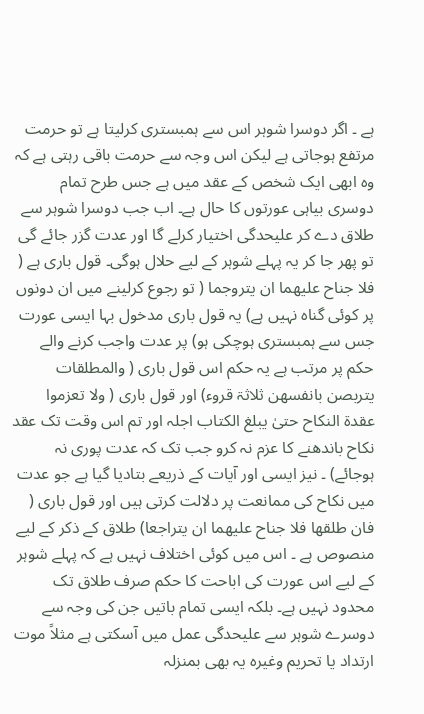ہے ۔ اگر دوسرا شوہر اس سے ہمبستری کرلیتا ہے تو حرمت مرتفع ہوجاتی ہے لیکن اس وجہ سے حرمت باقی رہتی ہے کہ وہ ابھی ایک شخص کے عقد میں ہے جس طرح تمام دوسری بیاہی عورتوں کا حال ہے۔ اب جب دوسرا شوہر سے طلاق دے کر علیحدگی اختیار کرلے گا اور عدت گزر جائے گی تو پھر جا کر یہ پہلے شوہر کے لیے حلال ہوگی۔ قول باری ہے ( فلا جناح علیھما ان یتروجما ( تو رجوع کرلینے میں ان دونوں پر کوئی گناہ نہیں ہے) یہ قول باری مدخول بہا ایسی عورت جس سے ہمبستری ہوچکی ہو) پر عدت واجب کرنے والے حکم پر مرتب ہے یہ حکم اس قول باری ( والمطلقات یتربصن بانفسھن ثلاثۃ قروء) اور قول باری ( ولا تعزموا عقدۃ النکاح حتیٰ یبلغ الکتاب اجلہ اور تم اس وقت تک عقد نکاح باندھنے کا عزم نہ کرو جب تک کہ عدت پوری نہ ہوجائے) ۔ نیز ایسی اور آیات کے ذریعے بتادیا گیا ہے جو عدت میں نکاح کی ممانعت پر دلالت کرتی ہیں اور قول باری ( فان طلقھا فلا جناح علیھما ان یتراجعا) طلاق کے ذکر کے لیے منصوص ہے ۔ اس میں کوئی اختلاف نہیں ہے کہ پہلے شوہر کے لیے اس عورت کی اباحت کا حکم صرف طلاق تک محدود نہیں ہے۔ بلکہ ایسی تمام باتیں جن کی وجہ سے دوسرے شوہر سے علیحدگی عمل میں آسکتی ہے مثلاً موت ارتداد یا تحریم وغیرہ یہ بھی بمنزلہ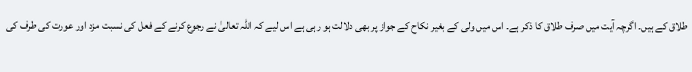طلاق کے ہیں۔ اگرچہ آیت میں صرف طلاق کا ذکر ہے۔ اس میں ولی کے بغیر نکاح کے جواز پر بھی دلالت ہو رہی ہے اس لیے کہ اللہ تعالیٰ نے رجوع کرنے کے فعل کی نسبت مزد اور عورت کی طرف کی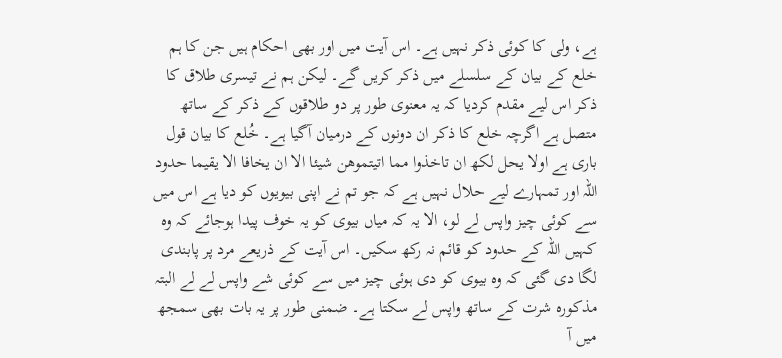ہے، ولی کا کوئی ذکر نہیں ہے۔ اس آیت میں اور بھی احکام ہیں جن کا ہم خلع کے بیان کے سلسلے میں ذکر کریں گے۔ لیکن ہم نے تیسری طلاق کا ذکر اس لیے مقدم کردیا کہ یہ معنوی طور پر دو طلاقوں کے ذکر کے ساتھ متصل ہے اگرچہ خلع کا ذکر ان دونوں کے درمیان آگیا ہے۔ خُلع کا بیان قول باری ہے اولا یحل لکھ ان تاخذوا مما اتیتموھن شیئا الا ان یخافا الا یقیما حدود اللہ اور تمہارے لیے حلال نہیں ہے کہ جو تم نے اپنی بیویوں کو دیا ہے اس میں سے کوئی چیز واپس لے لو، الا یہ کہ میاں بیوی کو یہ خوف پیدا ہوجائے کہ وہ کہیں اللہ کے حدود کو قائم نہ رکھ سکیں۔ اس آیت کے ذریعے مرد پر پابندی لگا دی گئی کہ وہ بیوی کو دی ہوئی چیز میں سے کوئی شے واپس لے لے البتہ مذکورہ شرت کے ساتھ واپس لے سکتا ہے۔ ضمنی طور پر یہ بات بھی سمجھ میں آ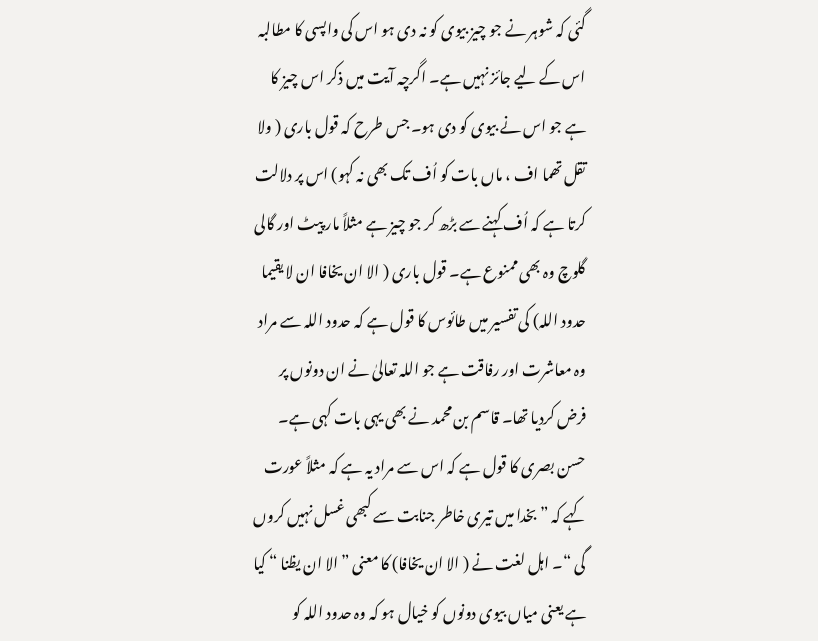گئی کہ شوہر نے جو چیز بیوی کو نہ دی ہو اس کی واپسی کا مطالبہ اس کے لیے جائز نہیں ہے۔ اگرچہ آیت میں ذکر اس چیز کا ہے جو اس نے بیوی کو دی ہو۔ جس طرح کہ قول باری ( ولا تقل تھما اف ، ماں بات کو اُف تک بھی نہ کہو) اس پر دلالت کرتا ہے کہ اُف کہنے سے بڑھ کر جو چیز ہے مثلاً مار پیٹ اور گالی گلوچ وہ بھی ممنوع ہے۔ قول باری ( الا ان یخافا ان لا یقیما حدود اللہ) کی تفسیر میں طائوس کا قول ہے کہ حدود اللہ سے مراد وہ معاشرت اور رفاقت ہے جو اللہ تعالیٰ نے ان دونوں پر فرض کردیا تھا۔ قاسم بن محمد نے بھی یہی بات کہی ہے۔ حسن بصری کا قول ہے کہ اس سے مراد یہ ہے کہ مثلاً عورت کہے کہ ” بخدا میں تیری خاطر جنابت سے کبھی غسل نہیں کروں گی “۔ اہل لغت نے ( الا ان یخافا) کا معنی ” الا ان یظنا “ کیا ہے یعنی میاں بیوی دونوں کو خیال ہو کہ وہ حدود اللہ کو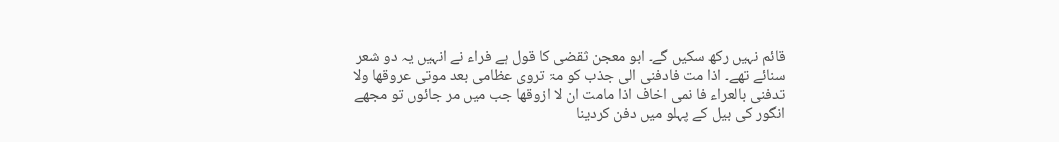قائم نہیں رکھ سکیں گے۔ ابو معجن ثقضی کا قول ہے فراء نے انہیں یہ دو شعر سنائے تھے۔ اذا مت فادفنی الی جذب کو مۃ تروی عظامی بعد موتی عروقھا ولا تدفنی بالعراء فا نمی اخاف اذا مامت ان لا ازوقھا جب میں مر جائوں تو مجھے انگور کی بیل کے پہلو میں دفن کردینا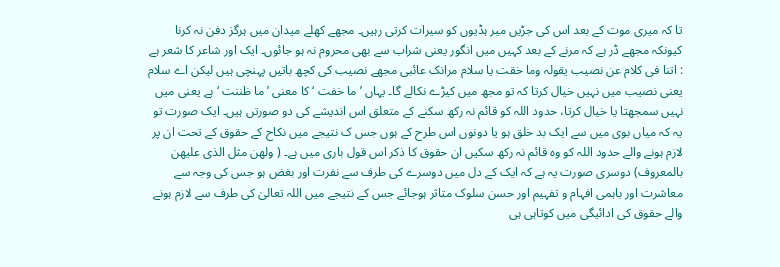تا کہ میری موت کے بعد اس کی جڑیں میر ہڈیوں کو سیرات کرتی رہیں۔ مجھے کھلے میدان میں ہرگز دفن نہ کرنا کیونکہ مجھے ڈر ہے کہ مرنے کے بعد کہیں میں انگور یعنی شراب سے بھی محروم نہ ہو جائوں۔ ایک اور شاعر کا شعر ہے : اتنا فی کلام عن نصیب یقولہ وما خقت یا سلام مرانک عائبی مجھے نصیب کی کچھ باتیں پہنچی ہیں لیکن اے سلام یعنی نصیب میں نہیں خیال کرتا کہ تو مجھ میں کیڑے نکالے گا۔ یہاں ’ ما خفت ‘ کا معنی ’ ما ظننت ‘ ہے یعنی میں نہیں سمجھتا یا خیال کرتا، حدود اللہ کو قائم نہ رکھ سکنے کے متعلق اس اندیشے کی دو صورتں ہیں۔ ایک صورت تو یہ کہ میاں بوی میں سے ایک بد خلق ہو یا دونوں اس طرح کے ہوں جس ک نتیجے میں نکاح کے حقوق کے تحت ان پر لازم ہونے والے حدود اللہ کو وہ قائم نہ رکھ سکیں ان حقوق کا ذکر اس قول باری میں ہے۔ ( ولھن مثل الذی علیھن بالمعروف) دوسری صورت یہ ہے کہ ایک کے دل میں دوسرے کی طرف سے نفرت اور بغض ہو جس کی وجہ سے معاشرت اور باہمی افہام و تفہیم اور حسن سلوک متاثر ہوجائے جس کے نتیجے میں اللہ تعالیٰ کی طرف سے لازم ہونے والے حقوق کی ادائیگی میں کوتاہی ہی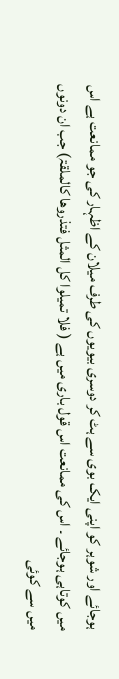ہوجائے اور شوہر کو اپنی ایک بوی سے ہٹ کر دوسری بیویوں کی طرف میلان کے اظہار کی جو ممانعت ہے اس میں کوتاہی ہوجائے ۔ اس کی ممانعت اس قول باری میں ہے ( فلا تمیلوا کل المثل فتذروھا کالملقۃ) جب ان دونوں میں سے کوئی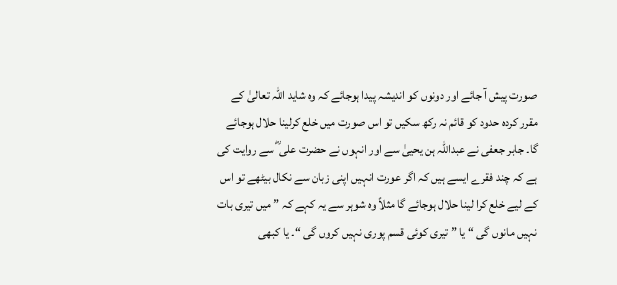صورت پیش آ جائے اور دونوں کو اندیشہ پیدا ہوجائے کہ وہ شاید اللہ تعالیٰ کے مقرر کردہ حدود کو قائم نہ رکھ سکیں تو اس صورت میں خلع کرلینا حلال ہوجائے گا۔ جابر جعفی نے عبداللہ ہن یحییٰ سے اور انہوں نے حضرت علی ؓ سے روایت کی ہے کہ چند فقرے ایسے ہیں کہ اگر عورت انہیں اپنی زبان سے نکال بیٹھے تو اس کے لیے خلع کرا لینا حلال ہوجائے گا مثلاً وہ شوہر سے یہ کہے کہ ” میں تیری بات نہیں مانوں گی “ یا ” تیری کوئی قسم پوری نہیں کروں گی “۔ یا کبھی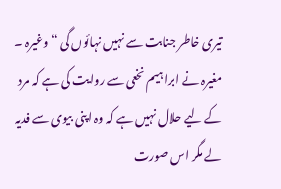تیری خاطر جنابت سے نہیں نہائوں گی “ وغیرہ ۔ مغیرہ نے ابراہیم نخعی سے روایت کی ہے کہ مرد کے لیے حلال نہیں ہے کہ وہ اپنی بیوی سے فدیہ لے مگر اس صورت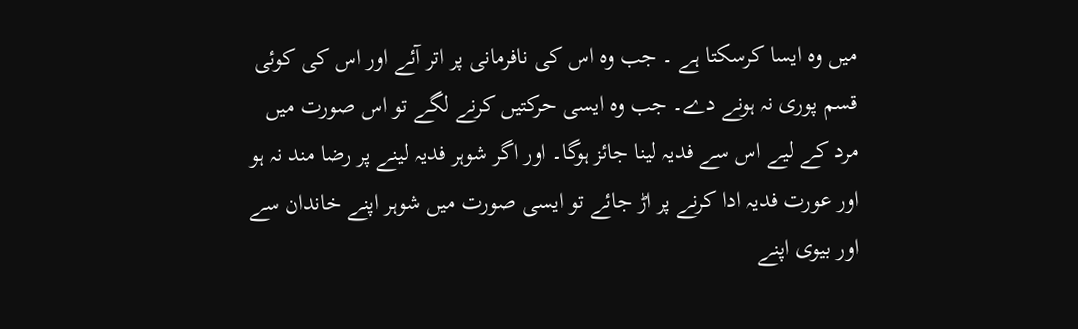میں وہ ایسا کرسکتا ہے ۔ جب وہ اس کی نافرمانی پر اتر آئے اور اس کی کوئی قسم پوری نہ ہونے دے۔ جب وہ ایسی حرکتیں کرنے لگے تو اس صورت میں مرد کے لیے اس سے فدیہ لینا جائز ہوگا۔ اور اگر شوہر فدیہ لینے پر رضا مند نہ ہو اور عورت فدیہ ادا کرنے پر اڑ جائے تو ایسی صورت میں شوہر اپنے خاندان سے اور بیوی اپنے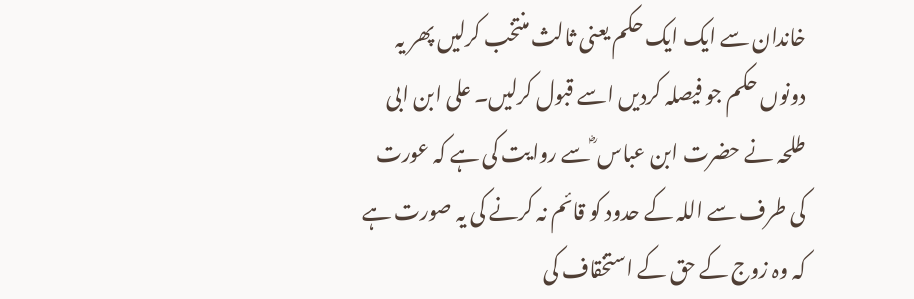خاندان سے ایک ایک حکم یعنی ثالث منتخب کرلیں پھر یہ دونوں حکم جو فیصلہ کردیں اسے قبول کرلیں۔ علی ابن ابی طلحہ نے حضرت ابن عباس ؓ سے روایت کی ہے کہ عورت کی طرف سے اللہ کے حدود کو قائم نہ کرنے کی یہ صورت ہے کہ وہ زوج کے حق کے استخقاف کی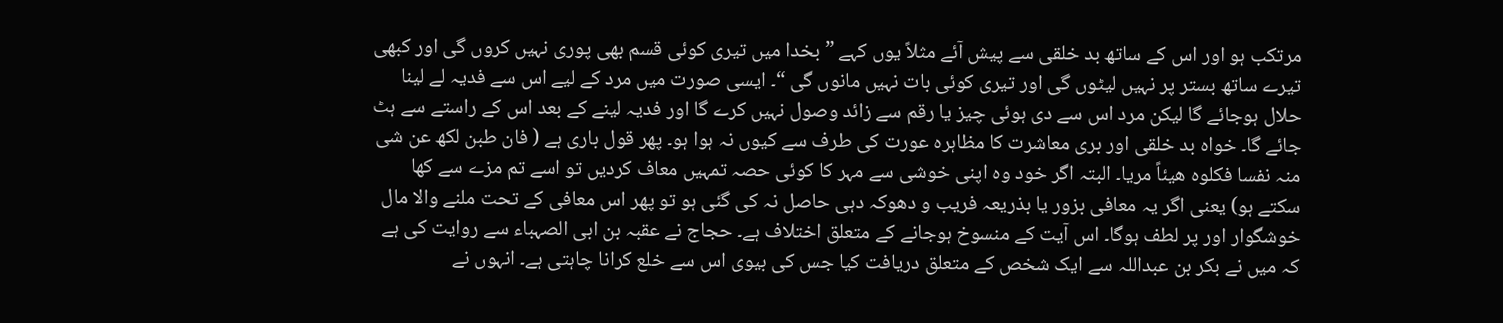مرتکب ہو اور اس کے ساتھ بد خلقی سے پیش آئے مثلاً یوں کہے ” بخدا میں تیری کوئی قسم بھی پوری نہیں کروں گی اور کبھی تیرے ساتھ بستر پر نہیں لیٹوں گی اور تیری کوئی بات نہیں مانوں گی “۔ ایسی صورت میں مرد کے لیے اس سے فدیہ لے لینا حلال ہوجائے گا لیکن مرد اس سے دی ہوئی چیز یا رقم سے زائد وصول نہیں کرے گا اور فدیہ لینے کے بعد اس کے راستے سے ہٹ جائے گا۔ خواہ بد خلقی اور بری معاشرت کا مظاہرہ عورت کی طرف سے کیوں نہ ہوا ہو۔ پھر قول باری ہے ( فان طبن لکھ عن شی منہ نفسا فکلوہ ھیئاً مریا۔ البتہ اگر خود وہ اپنی خوشی سے مہر کا کوئی حصہ تمہیں معاف کردیں تو اسے تم مزے سے کھا سکتے ہو) یعنی اگر یہ معافی بزور یا بذریعہ فریب و دھوکہ دہی حاصل نہ کی گئی ہو تو پھر اس معافی کے تحت ملنے والا مال خوشگوار اور پر لطف ہوگا۔ اس آیت کے منسوخ ہوجانے کے متعلق اختلاف ہے۔ حجاج نے عقبہ بن ابی الصہباء سے روایت کی ہے کہ میں نے بکر بن عبداللہ سے ایک شخص کے متعلق دریافت کیا جس کی بیوی اس سے خلع کرانا چاہتی ہے۔ انہوں نے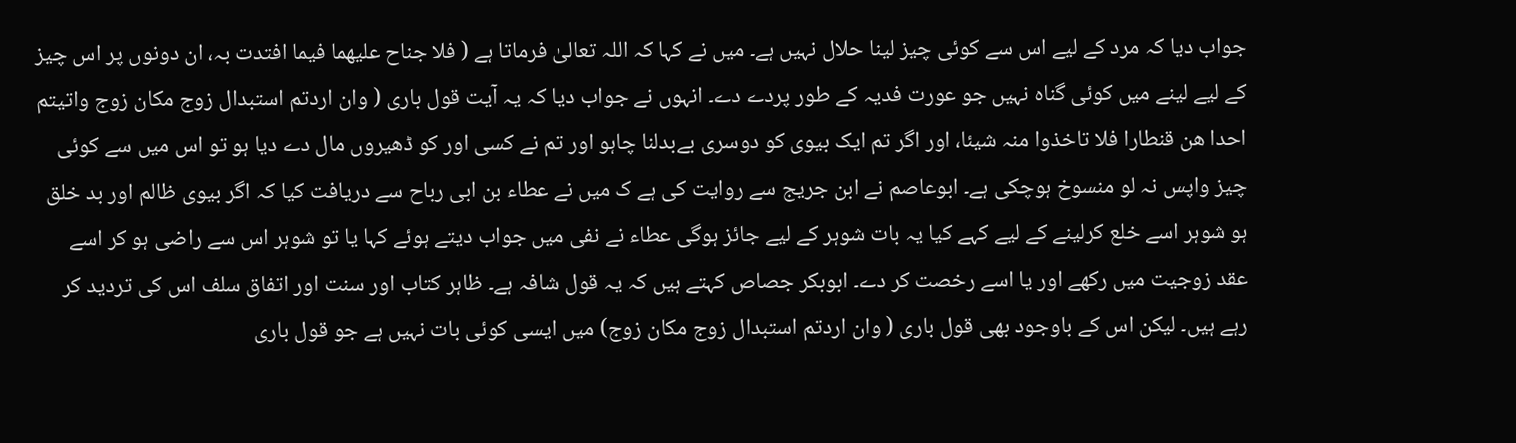جواب دیا کہ مرد کے لیے اس سے کوئی چیز لینا حلال نہیں ہے۔ میں نے کہا کہ اللہ تعالیٰ فرماتا ہے ( فلا جناح علیھما فیما افتدت بہ، ان دونوں پر اس چیز کے لیے لینے میں کوئی گناہ نہیں جو عورت فدیہ کے طور پردے دے۔ انہوں نے جواب دیا کہ یہ آیت قول باری ( وان اردتم استبدال زوج مکان زوج واتیتم احدا ھن قنطارا فلا تاخذوا منہ شیئا، اور اگر تم ایک بیوی کو دوسری بےبدلنا چاہو اور تم نے کسی اور کو ڈھیروں مال دے دیا ہو تو اس میں سے کوئی چیز واپس نہ لو منسوخ ہوچکی ہے۔ ابوعاصم نے ابن جریج سے روایت کی ہے ک میں نے عطاء بن ابی رباح سے دریافت کیا کہ اگر بیوی ظالم اور بد خلق ہو شوہر اسے خلع کرلینے کے لیے کہے کیا یہ بات شوہر کے لیے جائز ہوگی عطاء نے نفی میں جواب دیتے ہوئے کہا یا تو شوہر اس سے راضی ہو کر اسے عقد زوجیت میں رکھے اور یا اسے رخصت کر دے۔ ابوبکر جصاص کہتے ہیں کہ یہ قول شافہ ہے۔ ظاہر کتاب اور سنت اور اتفاق سلف اس کی تردید کر رہے ہیں۔ لیکن اس کے باوجود بھی قول باری ( وان اردتم استبدال زوج مکان زوج) میں ایسی کوئی بات نہیں ہے جو قول باری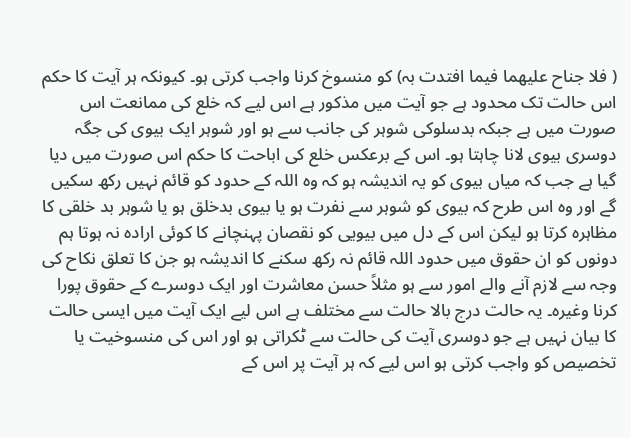( فلا جناح علیھما فیما افتدت بہ) کو منسوخ کرنا واجب کرتی ہو۔ کیونکہ ہر آیت کا حکم اس حالت تک محدود ہے جو آیت میں مذکور ہے اس لیے کہ خلع کی ممانعت اس صورت میں ہے جبکہ بدسلوکی شوہر کی جانب سے ہو اور شوہر ایک بیوی کی جگہ دوسری بیوی لانا چاہتا ہو۔ اس کے برعکس خلع کی اباحت کا حکم اس صورت میں دیا گیا ہے جب کہ میاں بیوی کو یہ اندیشہ ہو کہ وہ اللہ کے حدود کو قائم نہیں رکھ سکیں گے اور وہ اس طرح کہ بیوی کو شوہر سے نفرت ہو یا بیوی بدخلق ہو یا شوہر بد خلقی کا مظاہرہ کرتا ہو لیکن اس کے دل میں بیویی کو نقصان پہنچانے کا کوئی ارادہ نہ ہوتا ہم دونوں کو ان حقوق میں حدود اللہ قائم نہ رکھ سکنے کا اندیشہ ہو جن کا تعلق نکاح کی وجہ سے لازم آنے والے امور سے ہو مثلاً حسن معاشرت اور ایک دوسرے کے حقوق پورا کرنا وغیرہ۔ یہ حالت درج بالا حالت سے مختلف ہے اس لیے ایک آیت میں ایسی حالت کا بیان نہیں ہے جو دوسری آیت کی حالت سے ٹکراتی ہو اور اس کی منسوخیت یا تخصیص کو واجب کرتی ہو اس لیے کہ ہر آیت پر اس کے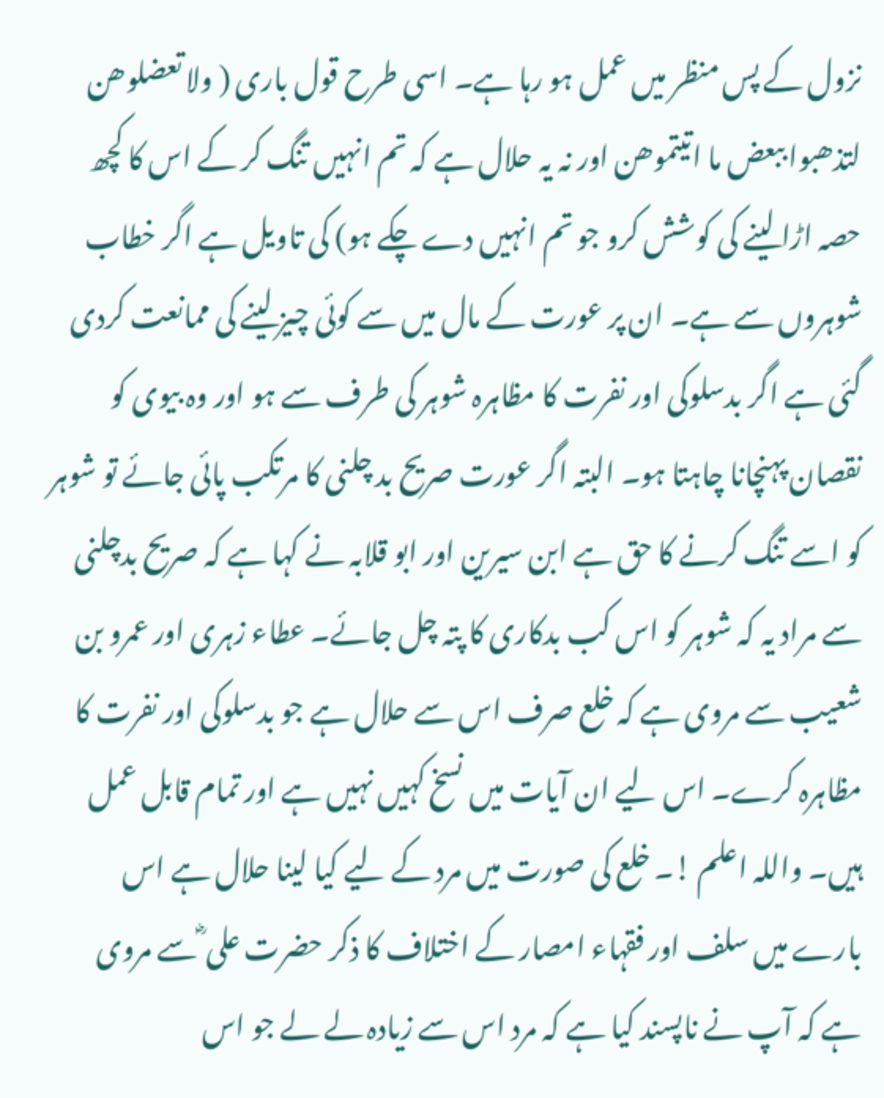نزول کے پس منظر میں عمل ہو رہا ہے۔ اسی طرح قول باری ( ولا تعضلوھن لتذھبوا ببعض ما اتیتموھن اور نہ یہ حلال ہے کہ تم انہیں تنگ کر کے اس کا کچھ حصہ اڑا لینے کی کوشش کرو جو تم انہیں دے چکے ہو) کی تاویل ہے اگر خطاب شوہروں سے ہے۔ ان پر عورت کے مال میں سے کوئی چیز لینے کی ممانعت کردی گئی ہے اگر بدسلوکی اور نفرت کا مظاہرہ شوہر کی طرف سے ہو اور وہ بیوی کو نقصان پہنچانا چاہتا ہو۔ البتہ اگر عورت صریح بد چلنی کا مرتکب پائی جائے تو شوہر کو اسے تنگ کرنے کا حق ہے ابن سیرین اور ابو قلابہ نے کہا ہے کہ صریح بدچلنی سے مراد یہ کہ شوہر کو اس کب بدکاری کا پتہ چل جائے۔ عطاء زہری اور عمرو بن شعیب سے مروی ہے کہ خلع صرف اس سے حلال ہے جو بدسلوکی اور نفرت کا مظاہرہ کرے۔ اس لیے ان آیات میں نسخ کہیں نہیں ہے اور تمام قابل عمل ہیں۔ واللہ اعلم !۔ خلع کی صورت میں مرد کے لیے کیا لینا حلال ہے اس بارے میں سلف اور فقہاء امصار کے اختلاف کا ذکر حضرت علی ؓ سے مروی ہے کہ آپ نے ناپسند کیا ہے کہ مرد اس سے زیادہ لے لے جو اس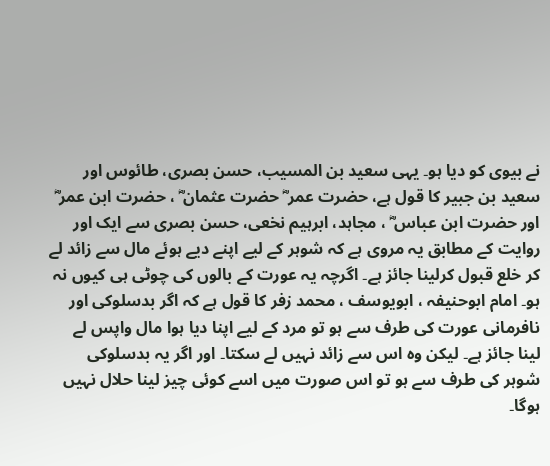نے بیوی کو دیا ہو۔ یہی سعید بن المسیب، حسن بصری، طائوس اور سعید بن جبیر کا قول ہے، حضرت عمر ؓ حضرت عثمان ؓ ، حضرت ابن عمر ؓ اور حضرت ابن عباس ؓ ، مجاہد، ابرہیم نخعی، حسن بصری سے ایک اور روایت کے مطابق یہ مروی ہے کہ شوہر کے لیے اپنے دیے ہوئے مال سے زائد لے کر خلع قبول کرلینا جائز ہے۔ اگرچہ یہ عورت کے بالوں کی چوٹی ہی کیوں نہ ہو۔ امام ابوحنیفہ ، ابویوسف ، محمد زفر کا قول ہے کہ اگر بدسلوکی اور نافرمانی عورت کی طرف سے ہو تو مرد کے لیے اپنا دیا ہوا مال واپس لے لینا جائز ہے۔ لیکن وہ اس سے زائد نہیں لے سکتا۔ اور اگر یہ بدسلوکی شوہر کی طرف سے ہو تو اس صورت میں اسے کوئی چیز لینا حلال نہیں ہوگا۔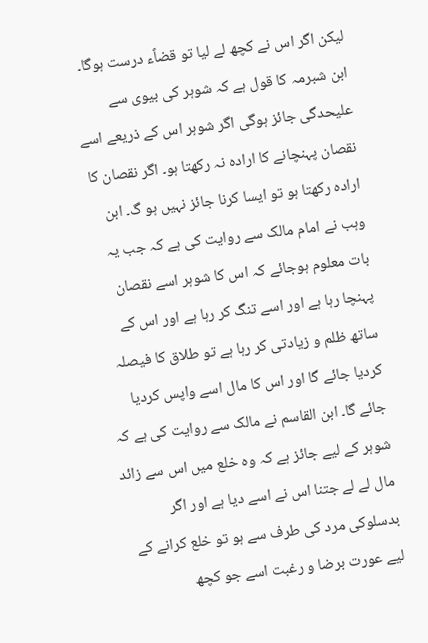لیکن اگر اس نے کچھ لے لیا تو قضاًء درست ہوگا۔ ابن شبرمہ کا قول ہے کہ شوہر کی بیوی سے علیحدگی جائز ہوگی اگر شوہر اس کے ذریعے اسے نقصان پہنچانے کا ارادہ نہ رکھتا ہو۔ اگر نقصان کا ارادہ رکھتا ہو تو ایسا کرنا جائز نہیں ہو گ۔ ابن وہب نے امام مالک سے روایت کی ہے کہ جب یہ بات معلوم ہوجائے کہ اس کا شوہر اسے نقصان پہنچا رہا ہے اور اسے تنگ کر رہا ہے اور اس کے ساتھ ظلم و زیادتی کر رہا ہے تو طلاق کا فیصلہ کردیا جائے گا اور اس کا مال اسے واپس کردیا جائے گا۔ ابن القاسم نے مالک سے روایت کی ہے کہ شوہر کے لیے جائز ہے کہ وہ خلع میں اس سے زائد مال لے لے جتنا اس نے اسے دیا ہے اور اگر بدسلوکی مرد کی طرف سے ہو تو خلع کرانے کے لیے عورت برضا و رغبت اسے جو کچھ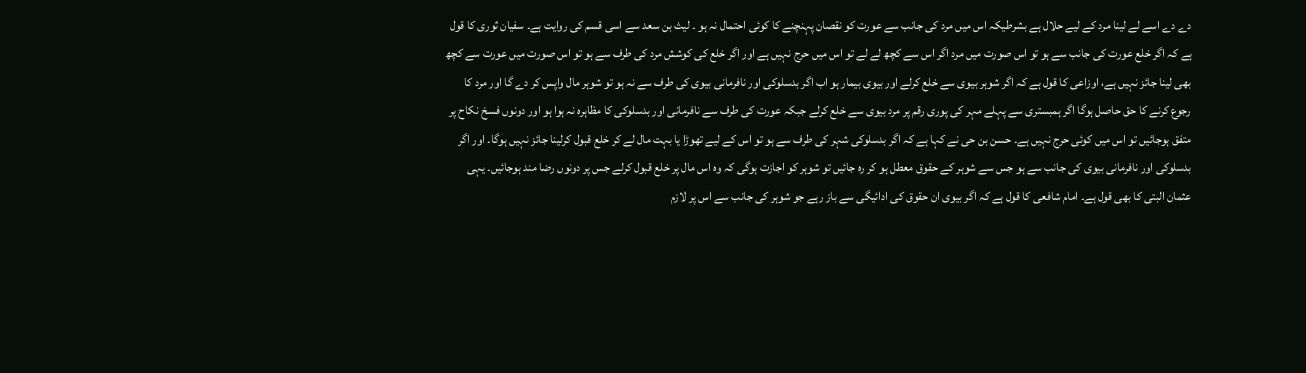دے دے اسے لے لینا مرد کے لیے حلال ہے بشرطیکہ اس میں مرد کی جانب سے عورت کو نقصان پہنچنے کا کوئی احتمال نہ ہو ۔ لیث بن سعد سے اسی قسم کی روایت ہے۔ سفیان ثوری کا قول ہے کہ اگر خلع عورت کی جانب سے ہو تو اس صورت میں مرد اگر اس سے کچھ لے لے تو اس میں حرج نہیں ہے اور اگر خلع کی کوشش مرد کی طرف سے ہو تو اس صورت میں عورت سے کچھ بھی لینا جائز نہیں ہے، اوزاعی کا قول ہے کہ اگر شوہر بیوی سے خلع کرلے اور بیوی بیمار ہو اب اگر بدسلوکی اور نافرمانی بیوی کی طرف سے نہ ہو تو شوہر مال واپس کر دے گا اور مرد کا رجوع کرنے کا حق حاصل ہوگا اگر ہمبستری سے پہلے مہر کی پوری رقم پر مرد بیوی سے خلع کرلے جبکہ عورت کی طرف سے نافرمانی اور بدسلوکی کا مظاہرہ نہ ہوا ہو اور دونوں فسخ نکاح پر متفق ہوجائیں تو اس میں کوئی حرج نہیں ہے۔ حسن بن حی نے کہا ہے کہ اگر بدسلوکی شہر کی طرف سے ہو تو اس کے لیے تھوڑا یا بہت مال لے کر خلع قبول کرلینا جائز نہیں ہوگا۔ اور اگر بدسلوکی اور نافرمانی بیوی کی جانب سے ہو جس سے شوہر کے حقوق معطل ہو کر رہ جائیں تو شوہر کو اجازت ہوگی کہ وہ اس مال پر خلع قبول کرلے جس پر دونوں رضا مند ہوجائیں۔ یہی عثمان البتی کا بھی قول ہے۔ امام شافعی کا قول ہے کہ اگر بیوی ان حقوق کی ادائیگی سے باز رہے جو شوہر کی جانب سے اس پر لازم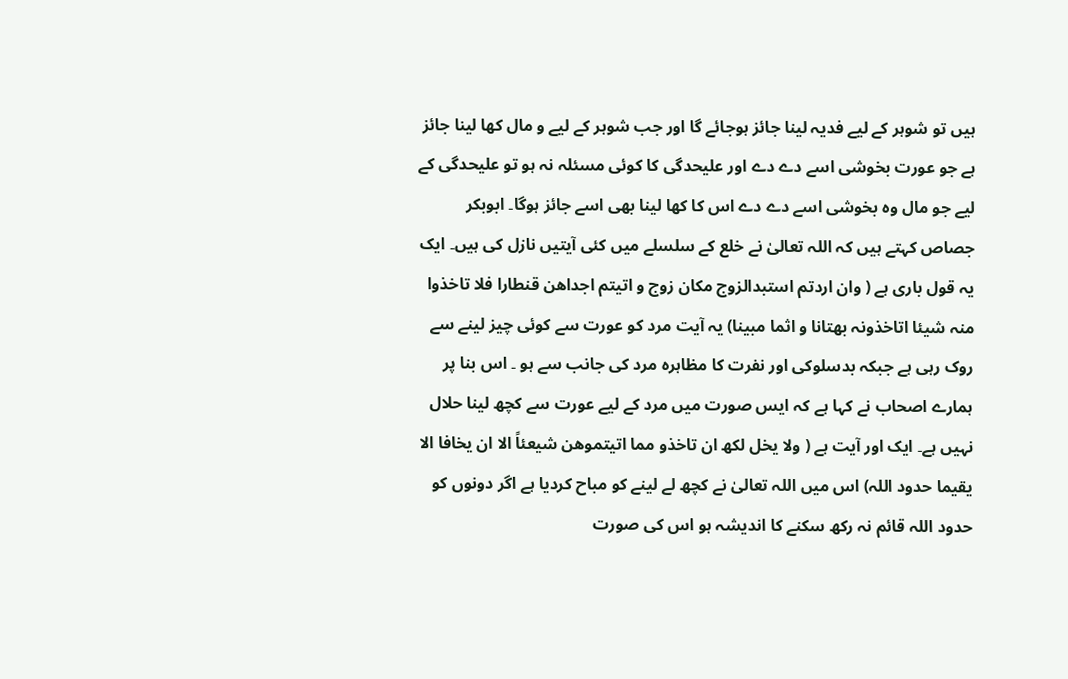ہیں تو شوہر کے لیے فدیہ لینا جائز ہوجائے گا اور جب شوہر کے لیے و مال کھا لینا جائز ہے جو عورت بخوشی اسے دے دے اور علیحدگی کا کوئی مسئلہ نہ ہو تو علیحدگی کے لیے جو مال وہ بخوشی اسے دے دے اس کا کھا لینا بھی اسے جائز ہوگا۔ ابوبکر جصاص کہتے ہیں کہ اللہ تعالیٰ نے خلع کے سلسلے میں کئی آیتیں نازل کی ہیں۔ ایک یہ قول باری ہے ( وان اردتم استبدالزوج مکان زوج و اتیتم اجداھن قنطارا فلا تاخذوا منہ شیئا اتاخذونہ بھتانا و اثما مبینا) یہ آیت مرد کو عورت سے کوئی چیز لینے سے روک رہی ہے جبکہ بدسلوکی اور نفرت کا مظاہرہ مرد کی جانب سے ہو ۔ اس بنا پر ہمارے اصحاب نے کہا ہے کہ ایس صورت میں مرد کے لیے عورت سے کچھ لینا حلال نہیں ہے۔ ایک اور آیت ہے ( ولا یخل لکھ ان تاخذو مما اتیتموھن شیعئاً الا ان یخافا الا یقیما حدود اللہ) اس میں اللہ تعالیٰ نے کچھ لے لینے کو مباح کردیا ہے اگر دونوں کو حدود اللہ قائم نہ رکھ سکنے کا اندیشہ ہو اس کی صورت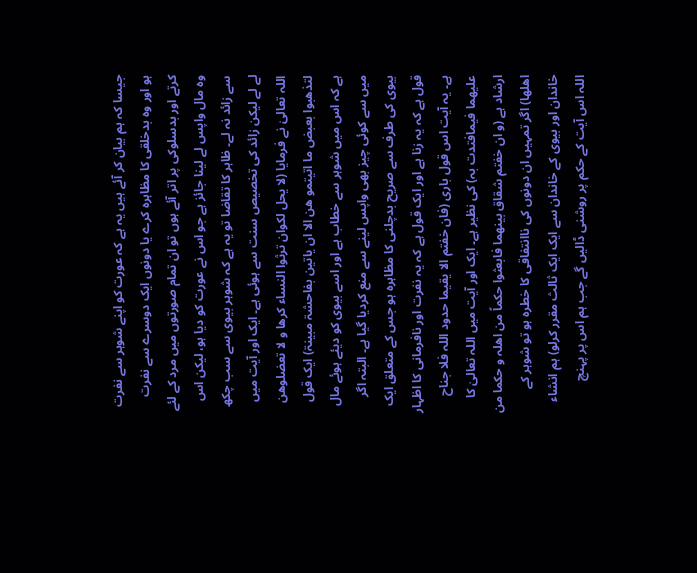جیسا کہ ہم بیان کر آئے ہیں یہ ہے کہ عورت کو اپنے شوہر سے نفرت ہو اور وہ بدخلقی کا مظاہرہ کرے یا دونوں ایک دوسرے سے نفرت کرتے اور بدسلوکی پر اتر آئے ہوں تو ان تمام صورتوں میں مرد کے لئے وہ مال واپس لے لینا جائز ہے جو اس نے عورت کو دیا ہو، لیکن اس سے زائد نہ لے۔ ظاہر کا تقاضا تو یہ ہے کہ شوہر بیوی سے سب چکھ لے لے لیکن زائد کی تخصیص سنت سے ہوئی ہے۔ ایک اور آیت میں اللہ تعالیٰ نے فرمایا (لا یحل لکوان ترثوا النساء کرھا و لا تعضلوھن لتذھبوا بعبض ما اتیتمو ھن الا ان یاتین بفاحشۃ مبینۃ) ایک قول ہے کہ اس میں شوہر سے خطاب ہے اور اسے بیوی کو دیئے ہوئے مال میں سے کوئی چیز بھی واپس لینے سے منع کردیا گیا ہے۔ البتہ اگر بیوی کی طرف سے صریح بدچلنی کا مظاہرہ ہو جس کے متعلق ایک قول ہے کہ یہ زنا ہے اور ایک قول ہے کہ یہ نفرت اور نافرمانی کا اظہار ہے۔ یہ آیت اس قول باری (فان خفتم الا یقیما حدود اللہ فلا جناح علیھما فیمافتدت بہ) کی نظیر ہے۔ ایک اور آیت میں اللہ تعالیٰ کا ارشاد ہے (و ان خفتم شقاق بینھما فابعثوا حکماً من اھلہ و حکما من اھلھا) اگر تمہیں ان دونوں کی ناانتفاقی کا خطرہ ہو تو شوہر کے خاندان اور بیوی کے خاندان سے ایک ایک ثالث مقرر کرلو) ہم انشاء اللہ اس آیت کے حکم پر روشنی ڈالیں گے جب ہم اس پر پہنچ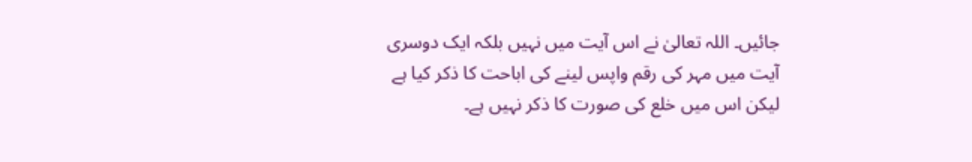جائیں۔ اللہ تعالیٰ نے اس آیت میں نہیں بلکہ ایک دوسری آیت میں مہر کی رقم واپس لینے کی اباحت کا ذکر کیا ہے لیکن اس میں خلع کی صورت کا ذکر نہیں ہے۔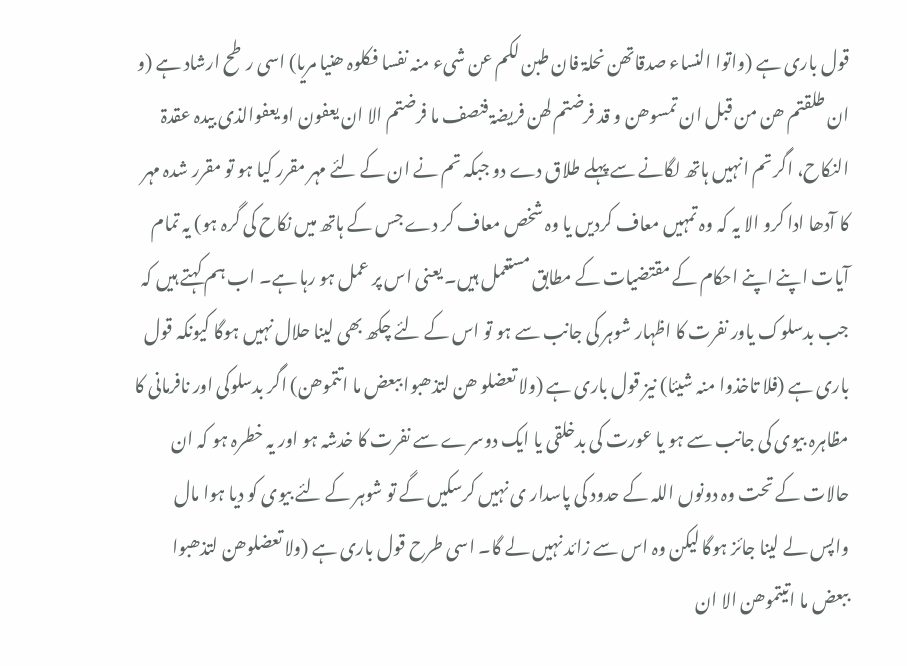قول باری ہے (واتوا النساء صدقاتھن نحلۃ فان طبن لکم عن شیء منہ نفسا فکلوہ ھنیا مریا) اسی رطح ارشاد ہے (و ان طلقتم ھن من قبل ان تمسوھن و قد فرضتم لھن فریضۃ فنصف ما فرضتم الا ان یعفون او یعفوالذی بیدہ عقدۃ النکاح، اگر تم انہیں ہاتھ لگانے سے پہلے طلاق دے دو جبکہ تم نے ان کے لئے مہر مقرر کیا ہو تو مقرر شدہ مہر کا آدھا ادا کرو الا یہ کہ وہ تمہیں معاف کردیں یا وہ شخص معاف کر دے جس کے ہاتھ میں نکاح کی گرہ ہو) یہ تمام آیات اپنے اپنے احکام کے مقتضیات کے مطابق مستعمل ہیں۔ یعنی اس پر عمل ہو رہا ہے۔ اب ہم کہتے ہیں کہ جب بدسلوک یاور نفرت کا اظہار شوہر کی جانب سے ہو تو اس کے لئے چکھ بھی لینا حلال نہیں ہوگا کیونکہ قول باری ہے (فلا تاخذوا منہ شیئا) نیز قول باری ہے (ولا تعضلو ھن لتذھبوا ببعض ما اتتموھن) اگر بدسلوکی اور نافرمانی کا مظاہرہ بیوی کی جانب سے ہو یا عورت کی بدخلقی یا ایک دوسرے سے نفرت کا خدشہ ہو اور یہ خطرہ ہو کہ ان حالات کے تحت وہ دونوں اللہ کے حدود کی پاسدار ی نہیں کرسکیں گے تو شوہر کے لئے بیوی کو دیا ہوا مال واپس لے لینا جائز ہوگا لیکن وہ اس سے زائد نہیں لے گا۔ اسی طرح قول باری ہے (ولا تعضلوھن لتذھبوا ببعض ما اتیتموھن الا ان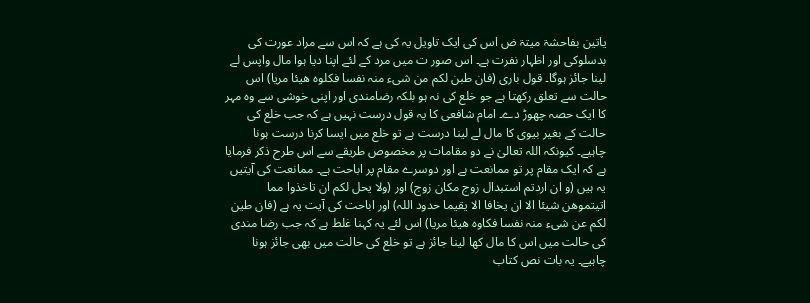یاتین بفاحشۃ میتۃ ض اس کی ایک تاویل یہ کی ہے کہ اس سے مراد عورت کی بدسلوکی اور اظہار نفرت ہے۔ اس صور ت میں مرد کے لئے اپنا دیا ہوا مال واپس لے لینا جائز ہوگا۔ قول باری (فان طبن لکم من شیء منہ نفسا فکلوہ ھیئا مریا) اس حالت سے تعلق رکھتا ہے جو خلع کی نہ ہو بلکہ رضامندی اور اپنی خوشی سے وہ مہر کا ایک حصہ چھوڑ دے۔ امام شافعی کا یہ قول درست نہیں ہے کہ جب خلع کی حالت کے بغیر بیوی کا مال لے لینا درست ہے تو خلع میں ایسا کرنا درست ہونا چاہیے۔ کیونکہ اللہ تعالیٰ نے دو مقامات پر مخصوص طریقے سے اس طرح ذکر فرمایا ہے کہ ایک مقام پر تو ممانعت ہے اور دوسرے مقام پر اباحت ہے۔ ممانعت کی آیتیں یہ ہیں (و ان اردتم استبدال زوج مکان زوج) اور (ولا یحل لکم ان تاخذوا مما اتیتموھن شیئا الا ان یخافا الا یقیما حدود اللہ) اور اباحت کی آیت یہ ہے (فان طین لکم عن شیء منہ نفسا فکاوہ ھیئا مریا) اس لئے یہ کہنا غلط ہے کہ جب رضا مندی کی حالت میں اس کا مال کھا لینا جائز ہے تو خلع کی حالت میں بھی جائز ہونا چاہیے۔ یہ بات نص کتاب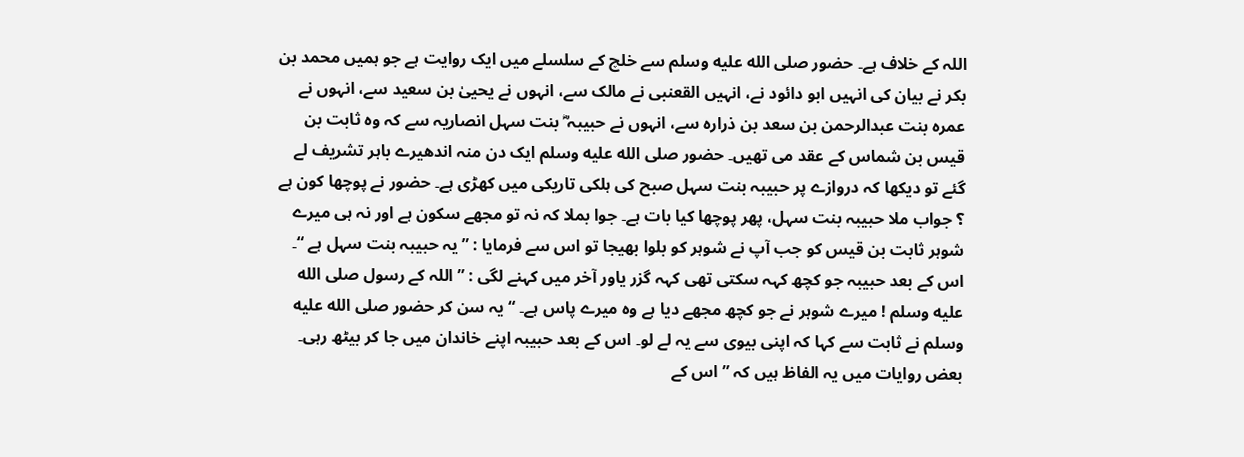اللہ کے خلاف ہے۔ حضور صلى الله عليه وسلم سے خلچ کے سلسلے میں ایک روایت ہے جو ہمیں محمد بن بکر نے بیان کی انہیں ابو دائود نے، انہیں القعنبی نے مالک سے، انہوں نے یحییٰ بن سعید سے، انہوں نے عمرہ بنت عبدالرحمن بن سعد بن ذرارہ سے، انہوں نے حبیبہ ؓ بنت سہل انصاریہ سے کہ وہ ثابت بن قیس بن شماس کے عقد می تھیں۔ حضور صلى الله عليه وسلم ایک دن منہ اندھیرے باہر تشریف لے گئے تو دیکھا کہ دروازے پر حبیبہ بنت سہل صبح کی ہلکی تاریکی میں کھڑی ہے۔ حضور نے پوچھا کون ہے ؟ جواب ملا حبیبہ بنت سہل، پھر پوچھا کیا بات ہے۔ جوا بملا کہ نہ تو مجھے سکون ہے اور نہ ہی میرے شوہر ثابت بن قیس کو جب آپ نے شوہر کو بلوا بھیجا تو اس سے فرمایا : ” یہ حبیبہ بنت سہل ہے “۔ اس کے بعد حبیبہ جو کچھ کہہ سکتی تھی کہہ گزر یاور آخر میں کہنے لگی : ” اللہ کے رسول صلى الله عليه وسلم ! میرے شوہر نے جو کچھ مجھے دیا ہے وہ میرے پاس ہے۔ “ یہ سن کر حضور صلى الله عليه وسلم نے ثابت سے کہا کہ اپنی بیوی سے یہ لے لو۔ اس کے بعد حبیبہ اپنے خاندان میں جا کر بیٹھ رہی۔ بعض روایات میں یہ الفاظ ہیں کہ ” اس کے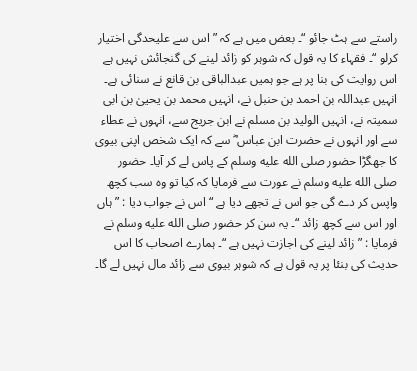راستے سے ہٹ جائو “۔ بعض میں ہے کہ ” اس سے علیحدگی اختیار کرلو “۔ فقہاء کا یہ قول کہ شوہر کو زائد لینے کی گنجائش نہیں ہے اس روایت کی بنا پر ہے جو ہمیں عبدالباقی بن قانع نے سنائی ہے۔ انہیں عبداللہ بن احمد بن حنبل نے، انہیں محمد بن یحییٰ بن ابی سمیتہ نے، انہیں الولید بن مسلم نے ابن جریج سے، انہوں نے عطاء سے اور انہوں نے حضرت ابن عباس ؓ سے کہ ایک شخص اپنی بیوی کا جھگڑا حضور صلى الله عليه وسلم کے پاس لے کر آیا۔ حضور صلى الله عليه وسلم نے عورت سے فرمایا کہ کیا تو وہ سب کچھ واپس کر دے گی جو اس نے تجھے دیا ہے “ اس نے جواب دیا : ” ہاں اور اس سے کچھ زائد “۔ یہ سن کر حضور صلى الله عليه وسلم نے فرمایا : ” زائد لینے کی اجازت نہیں ہے “۔ ہمارے اصحاب کا اس حدیث کی بنئا پر یہ قول ہے کہ شوہر بیوی سے زائد مال نہیں لے گا۔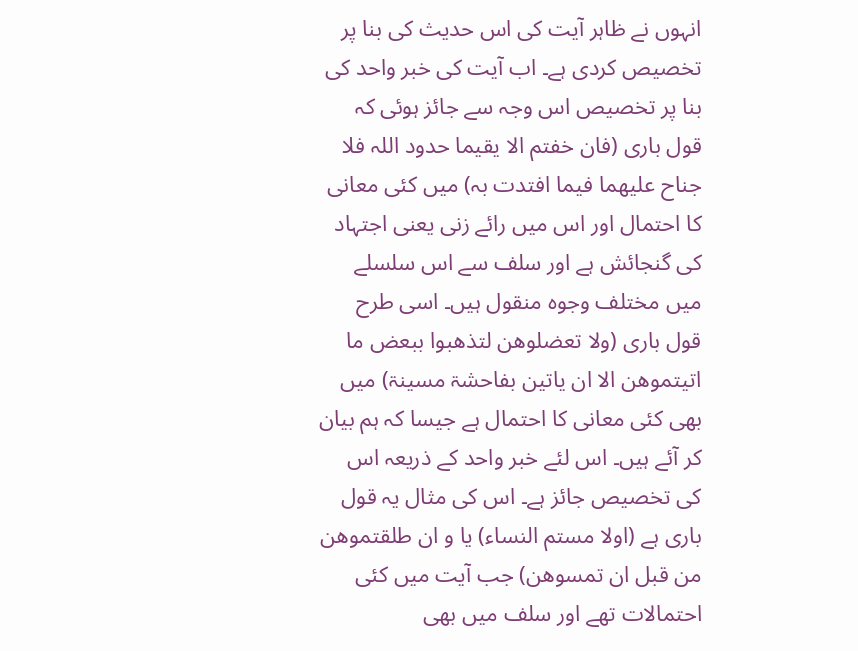انہوں نے ظاہر آیت کی اس حدیث کی بنا پر تخصیص کردی ہے۔ اب آیت کی خبر واحد کی بنا پر تخصیص اس وجہ سے جائز ہوئی کہ قول باری (فان خفتم الا یقیما حدود اللہ فلا جناح علیھما فیما افتدت بہ) میں کئی معانی کا احتمال اور اس میں رائے زنی یعنی اجتہاد کی گنجائش ہے اور سلف سے اس سلسلے میں مختلف وجوہ منقول ہیں۔ اسی طرح قول باری (ولا تعضلوھن لتذھبوا ببعض ما اتیتموھن الا ان یاتین بفاحشۃ مسینۃ) میں بھی کئی معانی کا احتمال ہے جیسا کہ ہم بیان کر آئے ہیں۔ اس لئے خبر واحد کے ذریعہ اس کی تخصیص جائز ہے۔ اس کی مثال یہ قول باری ہے (اولا مستم النساء) یا و ان طلقتموھن من قبل ان تمسوھن) جب آیت میں کئی احتمالات تھے اور سلف میں بھی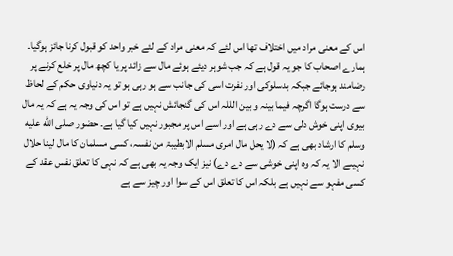اس کے معنی مراد میں اختلاف تھا اس لئے کہ معنی مراد کے لئے خبر واحد کو قبول کرنا جائز ہوگیا۔ ہمارے اصحاب کا جو یہ قول ہے کہ جب شوہر دیئے ہوئے مال سے زائد پر یا کچھ مال پر خلع کرنے پر رضامند ہوجائے جبکہ بدسلوکی اور نفرت اسی کی جانب سے ہو رہی ہو تو یہ دنیاوی حکم کے لحاظ سے درست ہوگا اگرچہ فیما بینہ و بین الللہ اس کی گنجائش نہیں ہے تو اس کی وجہ یہ ہے کہ یہ مال بیوی اپنی خوش دلی سے دے رہی ہے اور اسے اس پر مجبور نہیں کیا گیا ہے۔ حضور صلى الله عليه وسلم کا ارشاد بھی ہے کہ (لا یحل مال امری مسلم الابطیبۃ من نفسہ، کسی مسلمان کا مال لینا حلال نہیںے الا یہ کہ وہ اپنی خوشی سے دے دے) نیز ایک وجہ یہ بھی ہے کہ نہی کا تعلق نفس عقد کے کسی مفہو سے نہیں ہے بلکہ اس کا تعلق اس کے سوا اور چیز سے ہے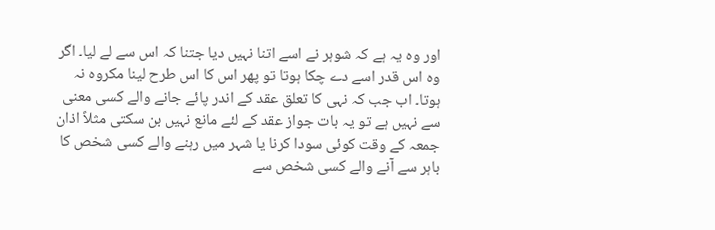اور وہ یہ ہے کہ شوہر نے اسے اتنا نہیں دیا جتنا کہ اس سے لے لیا۔ اگر وہ اس قدر اسے دے چکا ہوتا تو پھر اس کا اس طرح لینا مکروہ نہ ہوتا۔ اب جب کہ نہی کا تعلق عقد کے اندر پائے جانے والے کسی معنی سے نہیں ہے تو یہ بات جواز عقد کے لئے مانع نہیں بن سکتی مثلاً اذان جمعہ کے وقت کوئی سودا کرنا یا شہر میں رہنے والے کسی شخص کا باہر سے آنے والے کسی شخص سے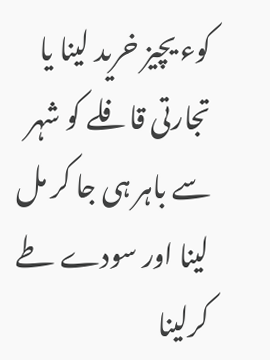کوء یچیز خرید لینا یا تجارتی قافلے کو شہر سے باہر ہی جا کر مل لینا اور سودے طے کرلینا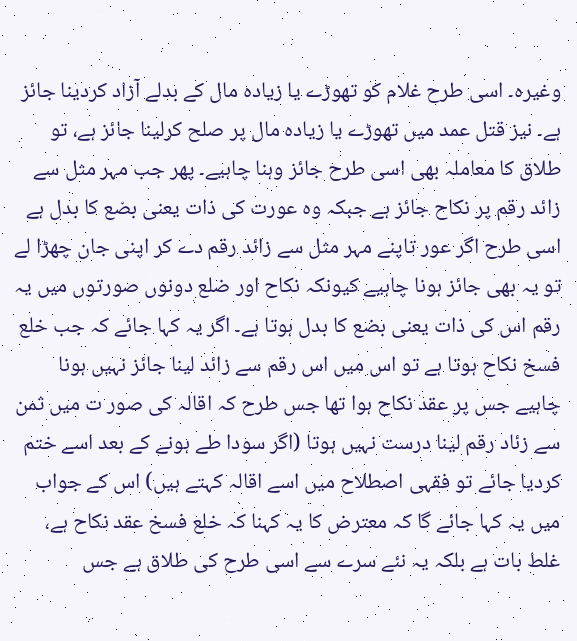وغیرہ۔ اسی طرح غلام کو تھوڑے یا زیادہ مال کے بدلے آزاد کردینا جائز ہے۔ نیز قتل عمد میں تھوڑے یا زیادہ مال پر صلح کرلینا جائز ہے، تو طلاق کا معاملہ بھی اسی طرح جائز وہنا چاہیے۔ پھر جب مہر مثل سے زائد رقم پر نکاح جائز ہے جبکہ وہ عورت کی ذات یعنی بضع کا بدل ہے اسی طرح اگر عور تاپنے مہر مثل سے زائد رقم دے کر اپنی جان چھڑا لے تو یہ بھی جائز ہونا چاہیے کیونکہ نکاح اور ضلع دونوں صورتوں میں یہ رقم اس کی ذات یعنی بضع کا بدل ہوتا ہے۔ اگر یہ کہا جائے کہ جب خلع فسخ نکاح ہوتا ہے تو اس میں اس رقم سے زائد لینا جائز نہیں ہونا چاہیے جس پر عقد نکاح ہوا تھا جس طرح کہ اقالہ کی صور ت میں ثمن سے زئاد رقم لینا درست نہیں ہوتا (اگر سودا طے ہونے کے بعد اسے ختم کردیا جائے تو فقہی اصطلاح میں اسے اقالہ کہتے ہیں) اس کے جواب میں یہ کہا جائے گا کہ معترض کا یہ کہنا کہ خلع فسخ عقد نکاح ہے، غلط بات ہے بلکہ یہ نئے سرے سے اسی طرح کی طلاق ہے جس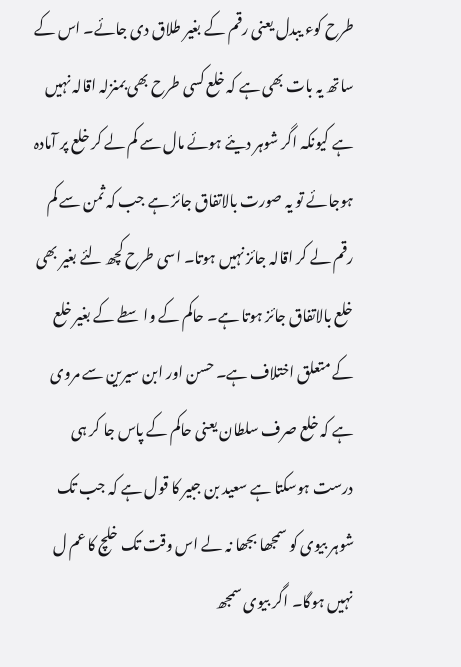طرح کوء یبدل یعنی رقم کے بغیر طلاق دی جائے۔ اس کے ساتھ یہ بات بھی ہے کہ خلع کسی طرح بھی بمنزلہ اقالہ نہیں ہے کیونکہ اگر شوہر دیئے ہوئے مال سے کم لے کر خلع پر آمادہ ہوجائے تو یہ صورت بالاتفاق جائز ہے جب کہ ثمن سے کم رقم لے کر اقالہ جائز نہیں ہوتا۔ اسی طرح کچھ لئے بغیر بھی خلع بالاتفاق جائز ہوتا ہے۔ حاکم کے واسطے کے بغیر خلع کے متعلق اختلاف ہے۔ حسن اور ابن سیرین سے مروی ہے کہ خلع صرف سلطان یعنی حاکم کے پاس جا کر ہی درست ہوسکتا ہے سعید بن جبیر کا قول ہے کہ جب تک شوہر بیوی کو سمجھا بجھا نہ لے اس وقت تک خلچ کا عم ل نہیں ہوگا۔ اگر بیوی سمجھ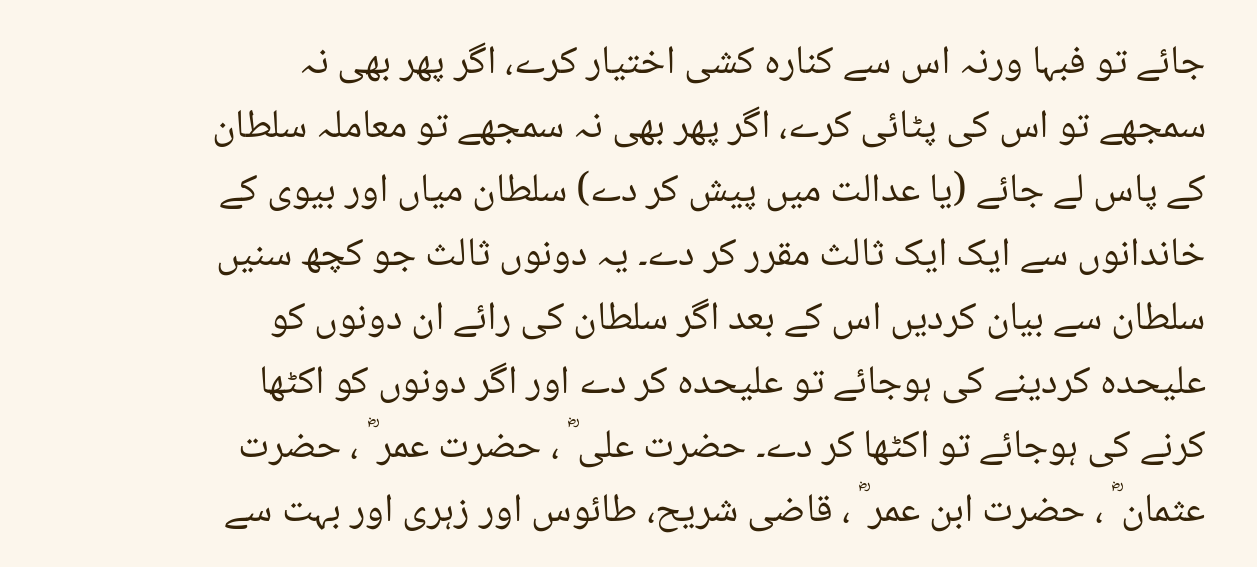جائے تو فبہا ورنہ اس سے کنارہ کشی اختیار کرے، اگر پھر بھی نہ سمجھے تو اس کی پٹائی کرے، اگر پھر بھی نہ سمجھے تو معاملہ سلطان کے پاس لے جائے (یا عدالت میں پیش کر دے) سلطان میاں اور بیوی کے خاندانوں سے ایک ایک ثالث مقرر کر دے۔ یہ دونوں ثالث جو کچھ سنیں سلطان سے بیان کردیں اس کے بعد اگر سلطان کی رائے ان دونوں کو علیحدہ کردینے کی ہوجائے تو علیحدہ کر دے اور اگر دونوں کو اکٹھا کرنے کی ہوجائے تو اکٹھا کر دے۔ حضرت علی ؓ ، حضرت عمر ؓ ، حضرت عثمان ؓ ، حضرت ابن عمر ؓ ، قاضی شریح، طائوس اور زہری اور بہت سے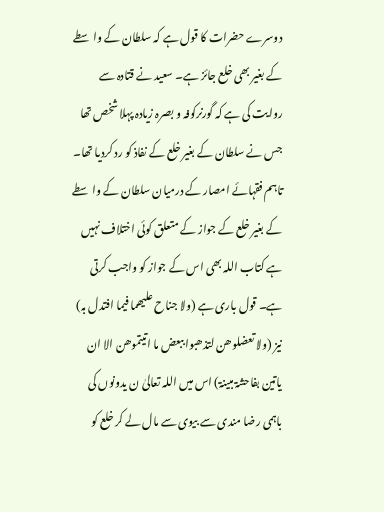دوسرے حضرات کا قول ہے کہ سلطان کے واسطے کے بغیر بھی خلع جائز ہے۔ سعید نے قتادہ سے روایت کی ہے کہ گورنرکوفہ و بصرہ زیادہ پہلا شخص تھا جس نے سلطان کے بغیر خلع کے نفاذ کو رد کردیا تھا۔ تاہم فقہائے امصار کے درمیان سلطان کے واسطے کے بغیر خلع کے جواز کے متعلق کوئی اختلاف نہیں ہے کتاب اللہ بھی اس کے جواز کو واجب کرتی ہے۔ قول باری ہے (ولا جناح علیھما فیما افتدل بہ) نیز (ولا تعضلوھن لتذھبوا ببعض ما اتیتموھن الا ان یاتین بفاحشۃ مبینۃ) اس میں اللہ تعالیٰ ن یدونوں کی باہمی رضا مندی سے بیوی سے مال لے کر خلع کو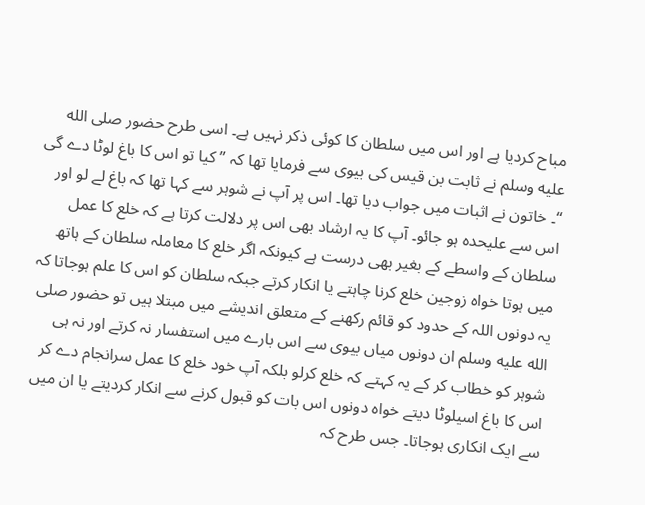مباح کردیا ہے اور اس میں سلطان کا کوئی ذکر نہیں ہے۔ اسی طرح حضور صلى الله عليه وسلم نے ثابت بن قیس کی بیوی سے فرمایا تھا کہ ” کیا تو اس کا باغ لوٹا دے گی “۔ خاتون نے اثبات میں جواب دیا تھا۔ اس پر آپ نے شوہر سے کہا تھا کہ باغ لے لو اور اس سے علیحدہ ہو جائو۔ آپ کا یہ ارشاد بھی اس پر دلالت کرتا ہے کہ خلع کا عمل سلطان کے واسطے کے بغیر بھی درست ہے کیونکہ اگر خلع کا معاملہ سلطان کے ہاتھ میں ہوتا خواہ زوجین خلع کرنا چاہتے یا انکار کرتے جبکہ سلطان کو اس کا علم ہوجاتا کہ یہ دونوں اللہ کے حدود کو قائم رکھنے کے متعلق اندیشے میں مبتلا ہیں تو حضور صلى الله عليه وسلم ان دونوں میاں بیوی سے اس بارے میں استفسار نہ کرتے اور نہ ہی شوہر کو خطاب کر کے یہ کہتے کہ خلع کرلو بلکہ آپ خود خلع کا عمل سرانجام دے کر اس کا باغ اسیلوٹا دیتے خواہ دونوں اس بات کو قبول کرنے سے انکار کردیتے یا ان میں سے ایک انکاری ہوجاتا۔ جس طرح کہ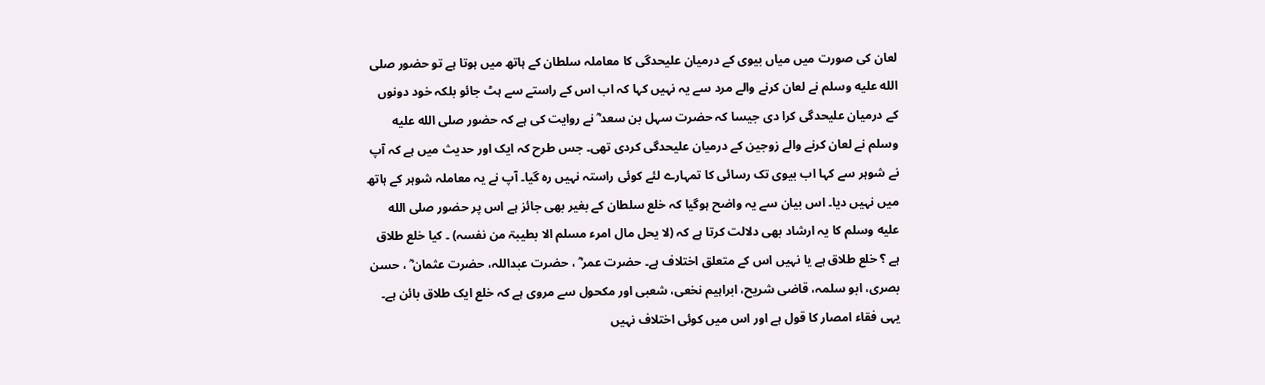لعان کی صورت میں میاں بیوی کے درمیان علیحدگی کا معاملہ سلطان کے ہاتھ میں ہوتا ہے تو حضور صلى الله عليه وسلم نے لعان کرنے والے مرد سے یہ نہیں کہا کہ اب اس کے راستے سے ہٹ جائو بلکہ خود دونوں کے درمیان علیحدگی کرا دی جیسا کہ حضرت سہل بن سعد ؓ نے روایت کی ہے کہ حضور صلى الله عليه وسلم نے لعان کرنے والے زوجین کے درمیان علیحدگی کردی تھی۔ جس طرح کہ ایک اور حدیث میں ہے کہ آپ نے شوہر سے کہا اب بیوی تک رسائی کا تمہارے لئے کوئی راستہ نہیں رہ گیا۔ آپ نے یہ معاملہ شوہر کے ہاتھ میں نہیں دیا۔ اس بیان سے یہ واضح ہوگیا کہ خلع سلطان کے بغیر بھی جائز ہے اس پر حضور صلى الله عليه وسلم کا یہ ارشاد بھی دلالت کرتا ہے کہ (لا یحل مال امرء مسلم الا بطیبۃ من نفسہ) ۔ کیا خلع طلاق ہے ؟ خلع طلاق ہے یا نہیں اس کے متعلق اختلاف ہے۔ حضرت عمر ؓ ، حضرت عبداللہ، حضرت عثمان ؓ ، حسن بصری، ابو سلمہ، قاضی شریح، ابراہیم نخعی، شعبی اور مکحول سے مروی ہے کہ خلع ایک طلاق بائن ہے۔ یہی فقاء امصار کا قول ہے اور اس میں کوئی اختلاف نہیں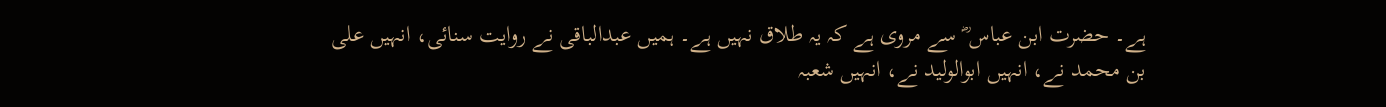ہے۔ حضرت ابن عباس ؓ سے مروی ہے کہ یہ طلاق نہیں ہے۔ ہمیں عبدالباقی نے روایت سنائی، انہیں علی بن محمد نے، انہیں ابوالولید نے، انہیں شعبہ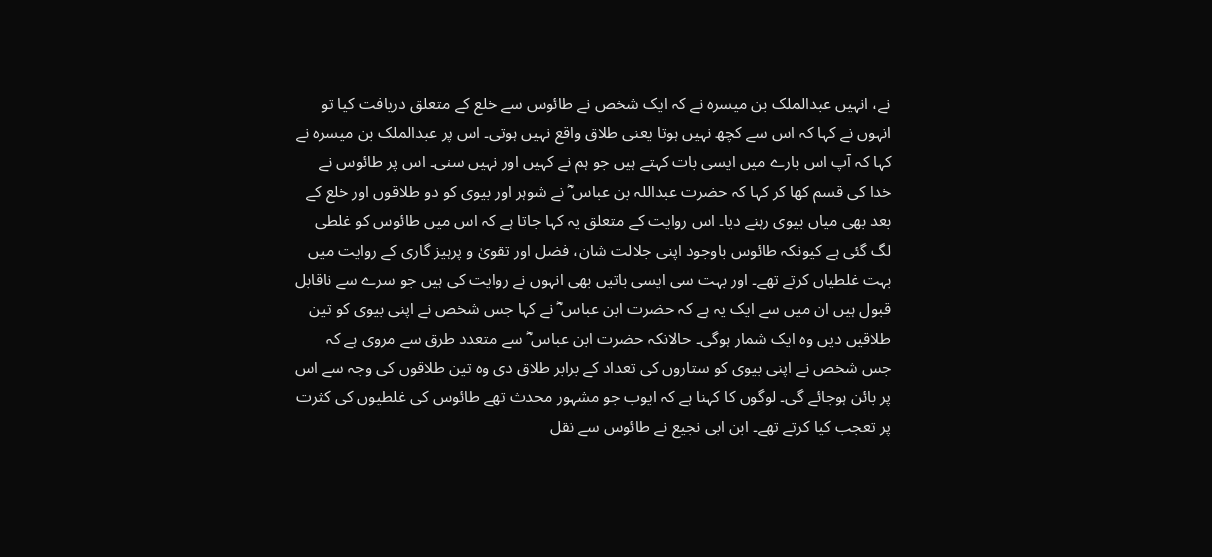نے، انہیں عبدالملک بن میسرہ نے کہ ایک شخص نے طائوس سے خلع کے متعلق دریافت کیا تو انہوں نے کہا کہ اس سے کچھ نہیں ہوتا یعنی طلاق واقع نہیں ہوتی۔ اس پر عبدالملک بن میسرہ نے کہا کہ آپ اس بارے میں ایسی بات کہتے ہیں جو ہم نے کہیں اور نہیں سنی۔ اس پر طائوس نے خدا کی قسم کھا کر کہا کہ حضرت عبداللہ بن عباس ؓ نے شوہر اور بیوی کو دو طلاقوں اور خلع کے بعد بھی میاں بیوی رہنے دیا۔ اس روایت کے متعلق یہ کہا جاتا ہے کہ اس میں طائوس کو غلطی لگ گئی ہے کیونکہ طائوس باوجود اپنی جلالت شان، فضل اور تقویٰ و پرہیز گاری کے روایت میں بہت غلطیاں کرتے تھے۔ اور بہت سی ایسی باتیں بھی انہوں نے روایت کی ہیں جو سرے سے ناقابل قبول ہیں ان میں سے ایک یہ ہے کہ حضرت ابن عباس ؓ نے کہا جس شخص نے اپنی بیوی کو تین طلاقیں دیں وہ ایک شمار ہوگی۔ حالانکہ حضرت ابن عباس ؓ سے متعدد طرق سے مروی ہے کہ جس شخص نے اپنی بیوی کو ستاروں کی تعداد کے برابر طلاق دی وہ تین طلاقوں کی وجہ سے اس پر بائن ہوجائے گی۔ لوگوں کا کہنا ہے کہ ایوب جو مشہور محدث تھے طائوس کی غلطیوں کی کثرت پر تعجب کیا کرتے تھے۔ ابن ابی نجیع نے طائوس سے نقل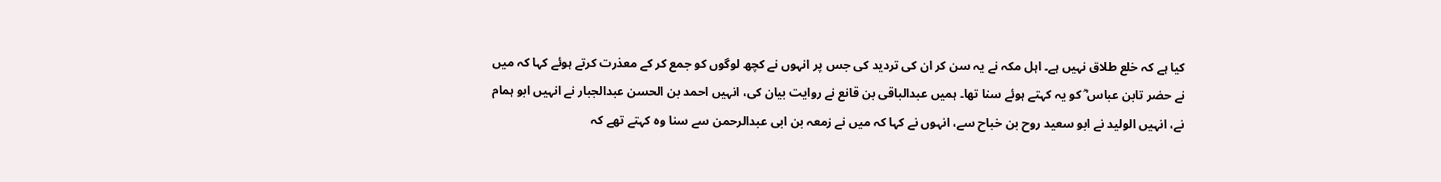کیا ہے کہ خلع طلاق نہیں ہے۔ اہل مکہ نے یہ سن کر ان کی تردید کی جس پر انہوں نے کچھ لوگوں کو جمع کر کے معذرت کرتے ہوئے کہا کہ میں نے حضر تابن عباس ؓ کو یہ کہتے ہوئے سنا تھا۔ ہمیں عبدالباقی بن قانع نے روایت بیان کی، انہیں احمد بن الحسن عبدالجبار نے انہیں ابو ہمام نے، انہیں الولید نے ابو سعید روح بن خباح سے، انہوں نے کہا کہ میں نے زمعہ بن ابی عبدالرحمن سے سنا وہ کہتے تھے کہ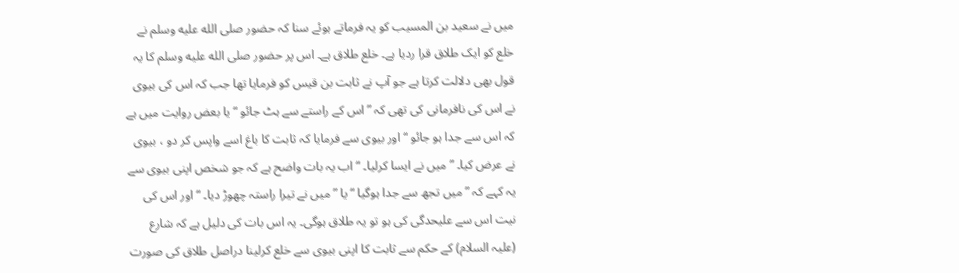میں نے سعید بن المسیب کو یہ فرماتے ہوئے سنا کہ حضور صلى الله عليه وسلم نے خلع کو ایک طلاق قرا ردیا ہے۔ خلع طلاق ہے۔ اس پر حضور صلى الله عليه وسلم کا یہ قول بھی دلالت کرتا ہے جو آپ نے ثابت بن قیس کو فرمایا تھا جب کہ اس کی بیوی نے اس کی نافرمانی کی تھی کہ ” اس کے راستے سے ہٹ جائو “ یا بعض روایت میں ہے کہ اس سے جدا ہو جائو “ اور بیوی سے فرمایا کہ ثابت کا باغ اسے واپس کر دو ، بیوی نے عرض کیا۔ ” میں نے ایسا کرلیا۔ “ اب یہ بات واضح ہے کہ جو شخص اپنی بیوی سے یہ کہے کہ ” میں تجھ سے جدا ہوگیا “ یا ” میں نے تیرا راستہ چھوڑ دیا۔ “ اور اس کی نیت اس سے علیحدگی کی ہو تو یہ طلاق ہوگی۔ یہ اس بات کی دلیل ہے کہ شارع (علیہ السلام) کے حکم سے ثابت کا اپنی بیوی سے خلع کرلینا دراصل طلاق کی صورت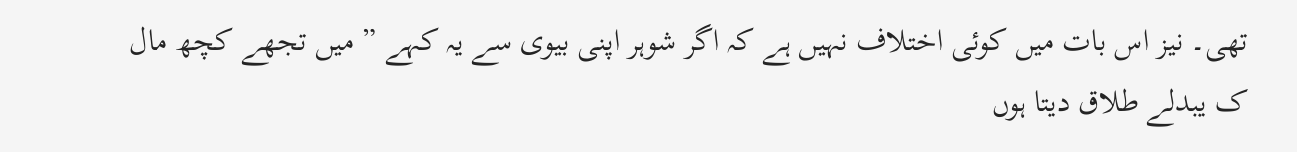تھی۔ نیز اس بات میں کوئی اختلاف نہیں ہے کہ اگر شوہر اپنی بیوی سے یہ کہے ” میں تجھے کچھ مال ک یبدلے طلاق دیتا ہوں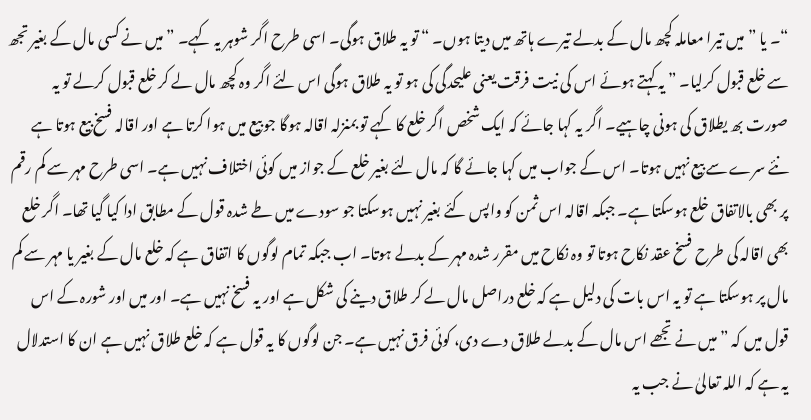“۔ یا ” میں تیرا معاملہ کچھ مال کے بدلے تیرے ہاتھ میں دیتا ہوں۔ “ تو یہ طلاق ہوگی۔ اسی طرح اگر شوہر یہ کہے۔ ” میں نے کسی مال کے بغیر تجھ سے خلع قبول کرلیا۔ ” یہ کہتے ہوئے اس کی نیت فرقت یعنی علیحدگی کی ہو تو یہ طلاق ہوگی اس لئے اگر وہ کچھ مال لے کر خلع قبول کرلے تو یہ صورت بھ یطلاق کی ہونی چاہیے۔ اگر یہ کہا جائے کہ ایک شخص اگر خلع کا کہے تو بمنزلہ اقالہ ہوگا جو بیع میں ہوا کرتا ہے اور اقالہ فسخ بیع ہوتا ہے نئے سرے سے بیع نہیں ہوتا۔ اس کے جواب میں کہا جائے گا کہ مال لئے بغیر خلع کے جواز میں کوئی اختلاف نہیں ہے۔ اسی طرح مہر سے کم رقم پر بھی بالاتفاق خلع ہوسکتا ہے۔ جبکہ اقالہ اس ثمن کو واپس کئے بغیر نہیں ہوسکتا جو سودے میں طے شدہ قول کے مطابق ادا کیا گیا تھا۔ اگر خلع بھی اقالہ کی طرح فسخ عقد نکاح ہوتا تو وہ نکاح میں مقرر شدہ مہر کے بدلے ہوتا۔ اب جبکہ تمام لوگوں کا اتفاق ہے کہ خلع مال کے بغیر یا مہر سے کم مال پر ہوسکتا ہے تو یہ اس بات کی دلیل ہے کہ خلع دراصل مال لے کر طلاق دینے کی شکل ہے اور یہ فسخ نہیں ہے۔ اور میں اور شورہ کے اس قول میں کہ ” میں نے تجھے اس مال کے بدلے طلاق دے دی، کوئی فرق نہیں ہے۔ جن لوگوں کا یہ قول ہے کہ خلع طلاق نہیں ہے ان کا استدلال یہ ہے کہ اللہ تعالیٰ نے جب یہ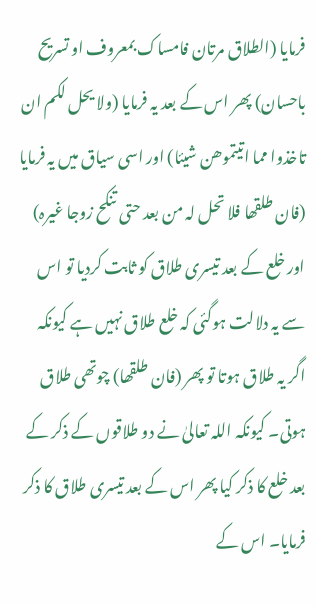فرمایا (الطلاق مرتان فامساک بمعروف او تسریح باحسان) پھر اس کے بعد یہ فرمایا (ولا یحل لکم ان تاخذوا مما اتیتموھن شیئا) اور اسی سیاق میں یہ فرمایا (فان طلقھا فلا تحل لہ من بعد حتی تنکح زوجا غیرہ) اور خلع کے بعد تیسری طلاق کو ثابت کردیا تو اس سے یہ دلالت ہوگئی کہ خلع طلاق نہیں ہے کیونکہ اگر یہ طلاق ہوتا تو پھر (فان طلقھا) چوتھی طلاق ہوتی۔ کیونکہ اللہ تعالیٰ نے دو طلاقوں کے ذکر کے بعد خلع کا ذکر کیا پھر اس کے بعد تیسری طلاق کا ذکر فرمایا۔ اس کے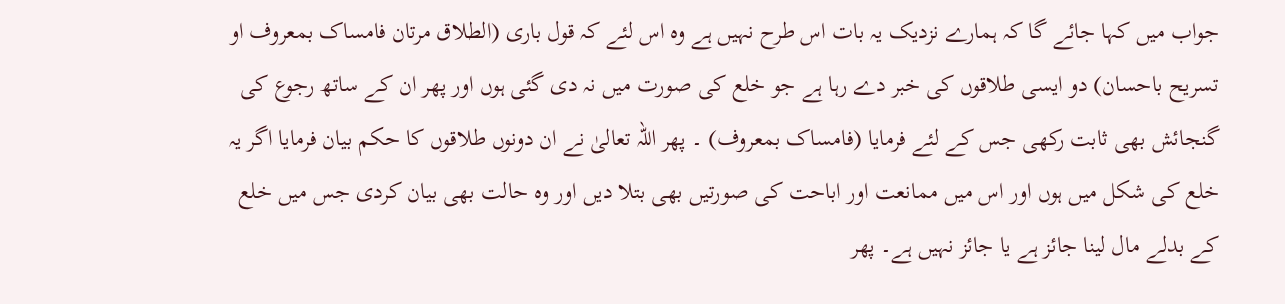جواب میں کہا جائے گا کہ ہمارے نزدیک یہ بات اس طرح نہیں ہے وہ اس لئے کہ قول باری (الطلاق مرتان فامساک بمعروف او تسریح باحسان) دو ایسی طلاقوں کی خبر دے رہا ہے جو خلع کی صورت میں نہ دی گئی ہوں اور پھر ان کے ساتھ رجوع کی گنجائش بھی ثابت رکھی جس کے لئے فرمایا (فامساک بمعروف) ۔ پھر اللہ تعالیٰ نے ان دونوں طلاقوں کا حکم بیان فرمایا اگر یہ خلع کی شکل میں ہوں اور اس میں ممانعت اور اباحت کی صورتیں بھی بتلا دیں اور وہ حالت بھی بیان کردی جس میں خلع کے بدلے مال لینا جائز ہے یا جائز نہیں ہے۔ پھر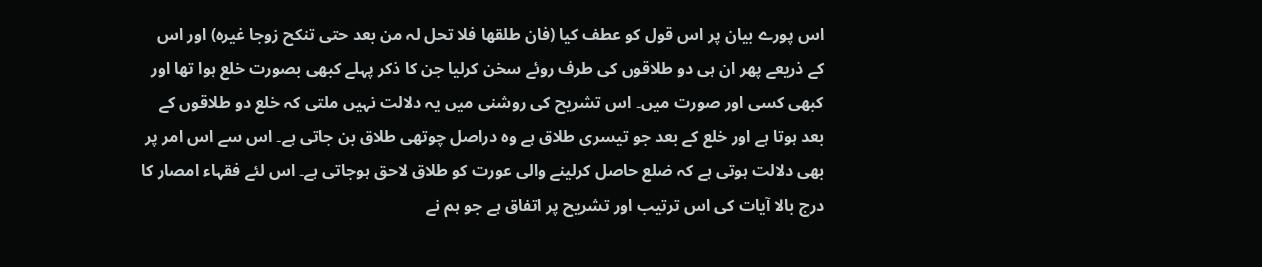اس پورے بیان پر اس قول کو عطف کیا (فان طلقھا فلا تحل لہ من بعد حتی تنکح زوجا غیرہ) اور اس کے ذریعے پھر ان ہی دو طلاقوں کی طرف روئے سخن کرلیا جن کا ذکر پہلے کبھی بصورت خلع ہوا تھا اور کبھی کسی اور صورت میں۔ اس تشریح کی روشنی میں یہ دلالت نہیں ملتی کہ خلع دو طلاقوں کے بعد ہوتا ہے اور خلع کے بعد جو تیسری طلاق ہے وہ دراصل چوتھی طلاق بن جاتی ہے۔ اس سے اس امر پر بھی دلالت ہوتی ہے کہ ضلع حاصل کرلینے والی عورت کو طلاق لاحق ہوجاتی ہے۔ اس لئے فقہاء امصار کا درج بالا آیات کی اس ترتیب اور تشریح پر اتفاق ہے جو ہم نے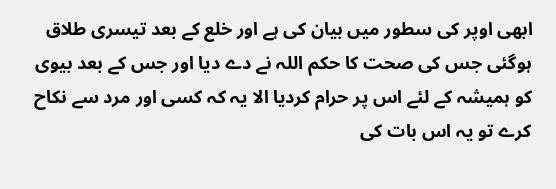ابھی اوپر کی سطور میں بیان کی ہے اور خلع کے بعد تیسری طلاق ہوگئی جس کی صحت کا حکم اللہ نے دے دیا اور جس کے بعد بیوی کو ہمیشہ کے لئے اس پر حرام کردیا الا یہ کہ کسی اور مرد سے نکاح کرے تو یہ اس بات کی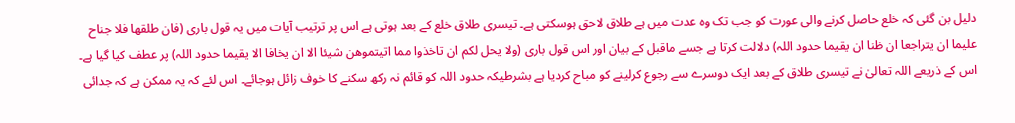دلیل بن گئی کہ خلع حاصل کرنے والی عورت کو جب تک وہ عدت میں ہے طلاق لاحق ہوسکتی ہے۔ تیسری طلاق خلع کے بعد ہوتی ہے اس پر ترتیب آیات میں یہ قول باری (فان طلقھا فلا جناح علیما ان یتراجعا ان ظنا ان یقیما حدود اللہ) دلالت کرتا ہے جسے ماقبل کے بیان اور اس قول باری (ولا یحل لکم ان تاخذوا مما اتیتموھن شیئا الا ان یخافا الا یقیما حدود اللہ) پر عطف کیا گیا ہے۔ اس کے ذریعے اللہ تعالیٰ نے تیسری طلاق کے بعد ایک دوسرے سے رجوع کرلینے کو مباح کردیا ہے بشرطیکہ حدود اللہ کو قائم نہ رکھ سکنے کا خوف زائل ہوجائے۔ اس لئے کہ یہ ممکن ہے کہ جدائی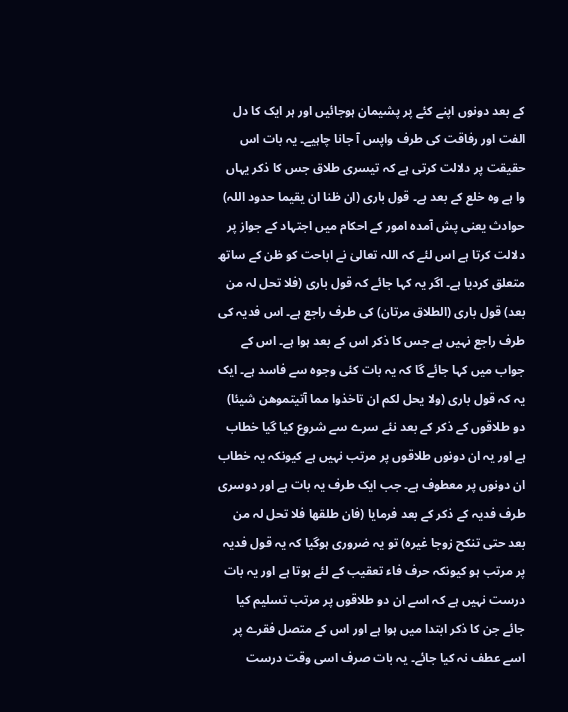کے بعد دونوں اپنے کئے پر پشیمان ہوجائیں اور ہر ایک کا دل الفت اور رفاقت کی طرف واپس آ جانا چاہیے۔ یہ بات اس حقیقت پر دلالت کرتی ہے کہ تیسری طلاق جس کا ذکر یہاں وا ہے وہ خلع کے بعد ہے۔ قول باری (ان ظنا ان یقیما حدود اللہ) حوادث یعنی پش آمدہ امور کے احکام میں اجتہاد کے جواز پر دلالت کرتا ہے اس لئے کہ اللہ تعالیٰ نے اباحت کو ظن کے ساتھ متعلق کردیا ہے۔ اگر یہ کہا جائے کہ قول باری (فلا تحل لہ من بعد) قول باری (الطلاق مرتان) کی طرف راجع ہے۔ اس فدیہ کی طرف راجع نہیں ہے جس کا ذکر اس کے بعد ہوا ہے۔ اس کے جواب میں کہا جائے گا کہ یہ بات کئی وجوہ سے فاسد ہے۔ ایک یہ کہ قول باری (ولا یحل لکم ان تاخذوا مما آتیتموھن شیئا) دو طلاقوں کے ذکر کے بعد نئے سرے سے شروع کیا گیا خطاب ہے اور یہ ان دونوں طلاقوں پر مرتب نہیں ہے کیونکہ یہ خطاب ان دونوں پر معطوف ہے۔ جب ایک طرف یہ بات ہے اور دوسری طرف فدیہ کے ذکر کے بعد فرمایا (فان طلقھا فلا تحل لہ من بعد حتی تنکح زوجا غیرہ) تو یہ ضروری ہوگیا کہ یہ قول فدیہ پر مرتب ہو کیونکہ حرف فاء تعقیب کے لئے ہوتا ہے اور یہ بات درست نہیں ہے کہ اسے ان دو طلاقوں پر مرتب تسلیم کیا جائے جن کا ذکر ابتدا میں ہوا ہے اور اس کے متصل فقرے پر اسے عطف نہ کیا جائے۔ یہ بات صرف اسی وقت درست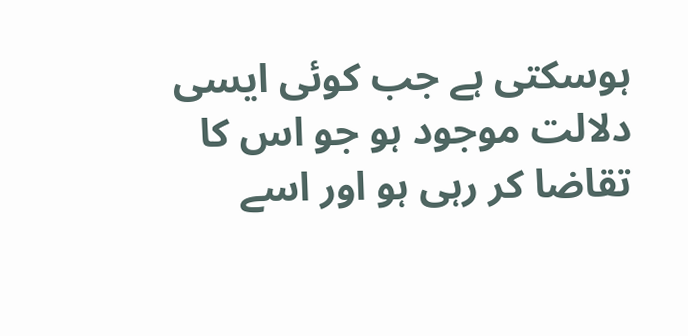ہوسکتی ہے جب کوئی ایسی دلالت موجود ہو جو اس کا تقاضا کر رہی ہو اور اسے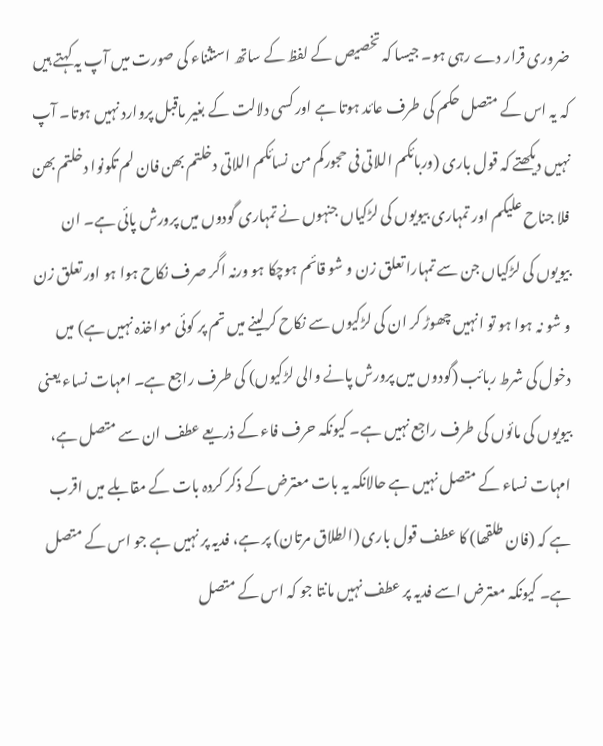ضروری قرار دے رہی ہو۔ جیسا کہ تخصیص کے لفظ کے ساتھ استثناء کی صورت میں آپ یہ کہتے ہیں کہ یہ اس کے متصل حکم کی طرف عائد ہوتا ہے اور کسی دلالت کے بغیر ماقبل پروارد نہیں ہوتا۔ آپ نہیں دیکھتے کہ قول باری (وربائکم اللاتی فی حجورکم من نسائکم اللاتی دخلتم بھن فان لم تکونوا دخلتم بھن فلا جناح علیکم اور تمہاری بیویوں کی لڑکیاں جنہوں نے تمہاری گودوں میں پرورش پائی ہے۔ ان بیویوں کی لڑکیاں جن سے تمہارا تعلق زن و شو قائم ہوچکا ہو ورنہ اگر صرف نکاح ہوا ہو اور تعلق زن و شو نہ ہوا ہو تو انہیں چھوڑ کر ان کی لڑکیوں سے نکاح کرلینے میں تم پر کوئی مواخذہ نہیں ہے) میں دخول کی شرط ربائب (گودوں میں پرورش پانے والی لڑکیوں) کی طرف راجع ہے۔ امہات نساء یعنی بیویوں کی مائوں کی طرف راجع نہیں ہے۔ کیونکہ حرف فاء کے ذریعے عطف ان سے متصل ہے، امہات نساء کے متصل نہیں ہے حالانکہ یہ بات معترض کے ذکر کردہ بات کے مقابلے میں اقرب ہے کہ (فان طلقھا) کا عطف قول باری (الطلاق مرتان) پر ہے، فدیہ پر نہیں ہے جو اس کے متصل ہے۔ کیونکہ معترض اسے فدیہ پر عطف نہیں مانتا جو کہ اس کے متصل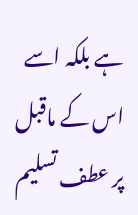ہے بلکہ اسے اس کے ماقبل پر عطف تسلیم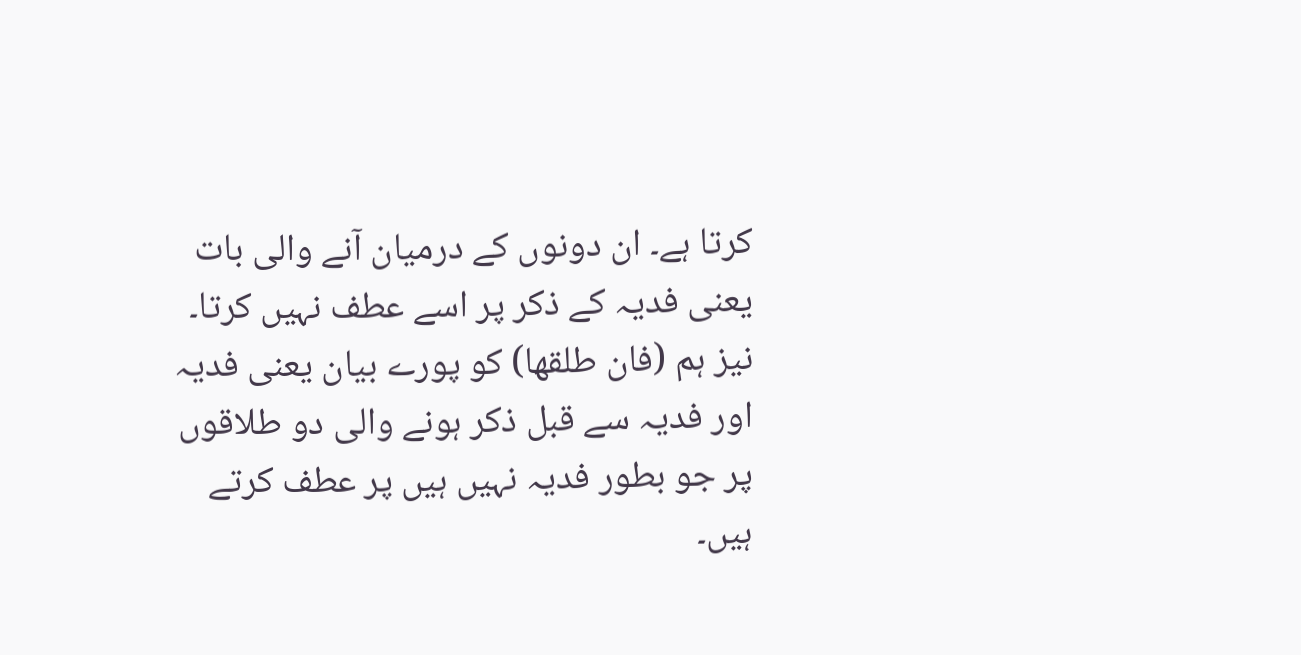کرتا ہے۔ ان دونوں کے درمیان آنے والی بات یعنی فدیہ کے ذکر پر اسے عطف نہیں کرتا۔ نیز ہم (فان طلقھا) کو پورے بیان یعنی فدیہ اور فدیہ سے قبل ذکر ہونے والی دو طلاقوں پر جو بطور فدیہ نہیں ہیں پر عطف کرتے ہیں۔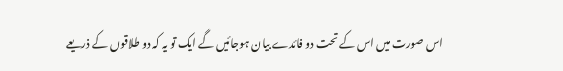اس صورت میں اس کے تحت دو فائدے بیان ہوجائیں گے ایک تو یہ کہ دو طلاقوں کے ذریعے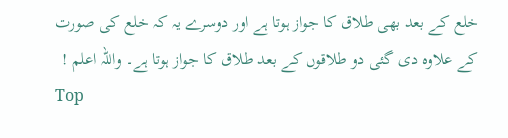خلع کے بعد بھی طلاق کا جواز ہوتا ہے اور دوسرے یہ کہ خلع کی صورت کے علاوہ دی گئی دو طلاقوں کے بعد طلاق کا جواز ہوتا ہے۔ واللہ اعلم !
Top